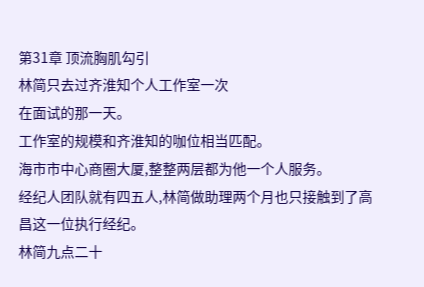第31章 顶流胸肌勾引
林简只去过齐淮知个人工作室一次
在面试的那一天。
工作室的规模和齐淮知的咖位相当匹配。
海市市中心商圈大厦,整整两层都为他一个人服务。
经纪人团队就有四五人,林简做助理两个月也只接触到了高昌这一位执行经纪。
林简九点二十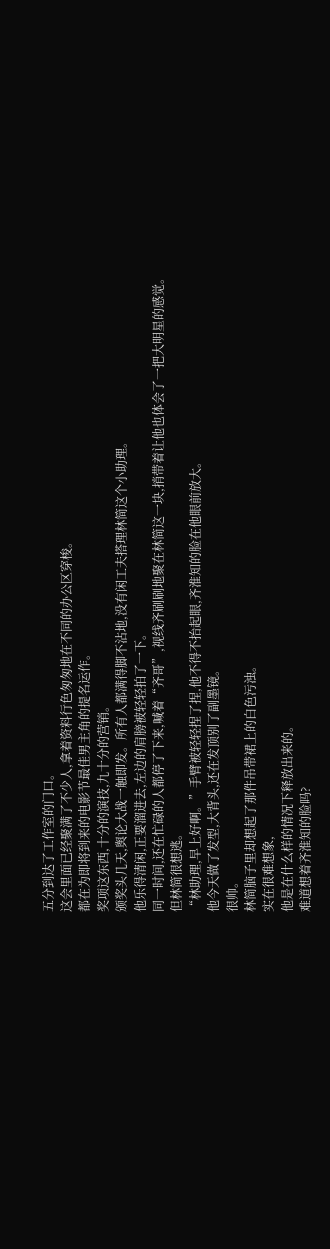五分到达了工作室的门口。
这会里面已经聚满了不少人,拿着资料行色匆匆地在不同的办公区穿梭。
都在为即将到来的电影节最佳男主角的提名运作。
奖项这东西,十分的演技,九十分的营销。
颁奖头几天,舆论大战一触即发。所有人都满得脚不沾地,没有闲工夫搭理林简这个小助理。
他乐得清闲,正要溜进去,左边的肩膀被轻轻拍了一下。
同一时间,还在忙碌的人都停了下来,喊着“齐哥”,视线齐刷刷地聚在林简这一块,捎带着让他也体会了一把大明星的感觉。
但林简很想逃。
“林助理,早上好啊。”手臂被轻轻捏了捏,他不得不抬起眼,齐淮知的脸在他眼前放大。
他今天做了发型,大背头,还在发顶别了副墨镜。
很帅。
林简脑子里却想起了那件吊带裙上的白色污浊。
实在很难想象,
他是在什么样的情况下释放出来的。
难道想着齐淮知的脸吗?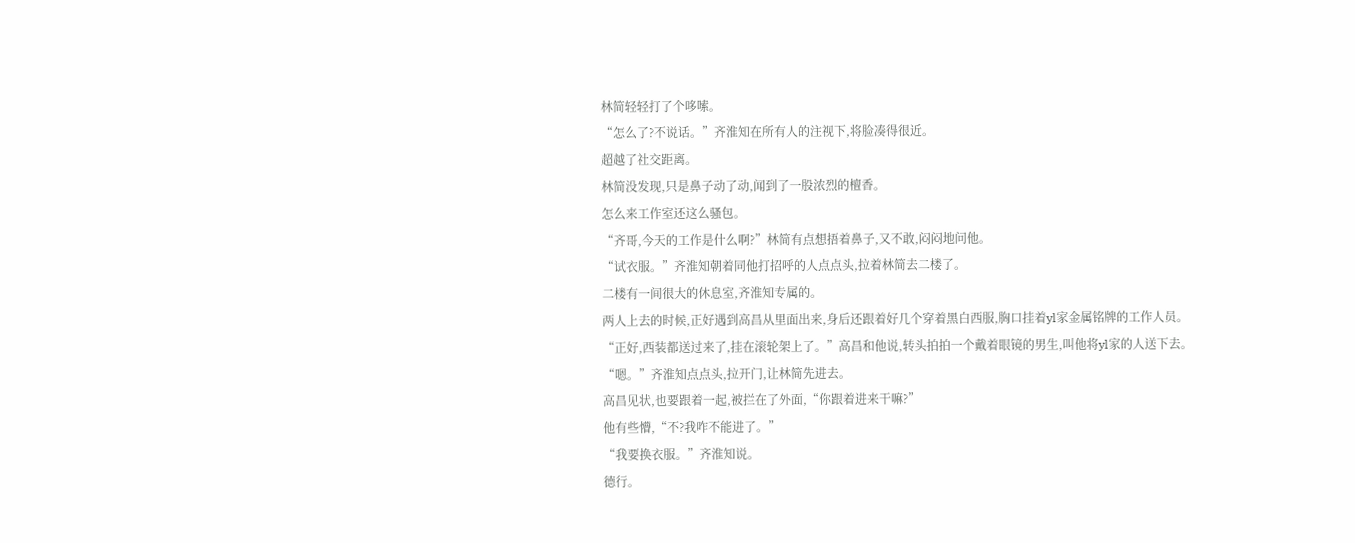林简轻轻打了个哆嗦。
“怎么了?不说话。”齐淮知在所有人的注视下,将脸凑得很近。
超越了社交距离。
林简没发现,只是鼻子动了动,闻到了一股浓烈的檀香。
怎么来工作室还这么骚包。
“齐哥,今天的工作是什么啊?”林简有点想捂着鼻子,又不敢,闷闷地问他。
“试衣服。”齐淮知朝着同他打招呼的人点点头,拉着林简去二楼了。
二楼有一间很大的休息室,齐淮知专属的。
两人上去的时候,正好遇到高昌从里面出来,身后还跟着好几个穿着黑白西服,胸口挂着yl家金属铭牌的工作人员。
“正好,西装都送过来了,挂在滚轮架上了。”高昌和他说,转头拍拍一个戴着眼镜的男生,叫他将yl家的人送下去。
“嗯。”齐淮知点点头,拉开门,让林简先进去。
高昌见状,也要跟着一起,被拦在了外面,“你跟着进来干嘛?”
他有些懵,“不?我咋不能进了。”
“我要换衣服。”齐淮知说。
德行。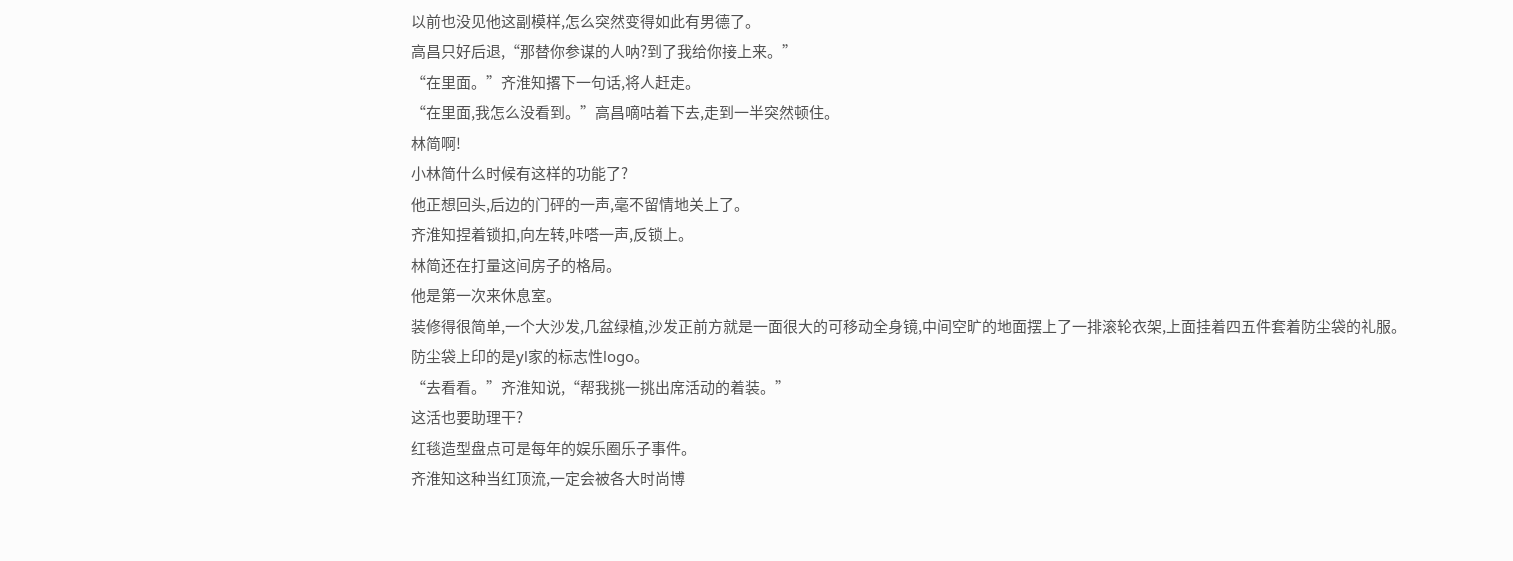以前也没见他这副模样,怎么突然变得如此有男德了。
高昌只好后退,“那替你参谋的人呐?到了我给你接上来。”
“在里面。”齐淮知撂下一句话,将人赶走。
“在里面,我怎么没看到。”高昌嘀咕着下去,走到一半突然顿住。
林简啊!
小林简什么时候有这样的功能了?
他正想回头,后边的门砰的一声,毫不留情地关上了。
齐淮知捏着锁扣,向左转,咔嗒一声,反锁上。
林简还在打量这间房子的格局。
他是第一次来休息室。
装修得很简单,一个大沙发,几盆绿植,沙发正前方就是一面很大的可移动全身镜,中间空旷的地面摆上了一排滚轮衣架,上面挂着四五件套着防尘袋的礼服。
防尘袋上印的是yl家的标志性logo。
“去看看。”齐淮知说,“帮我挑一挑出席活动的着装。”
这活也要助理干?
红毯造型盘点可是每年的娱乐圈乐子事件。
齐淮知这种当红顶流,一定会被各大时尚博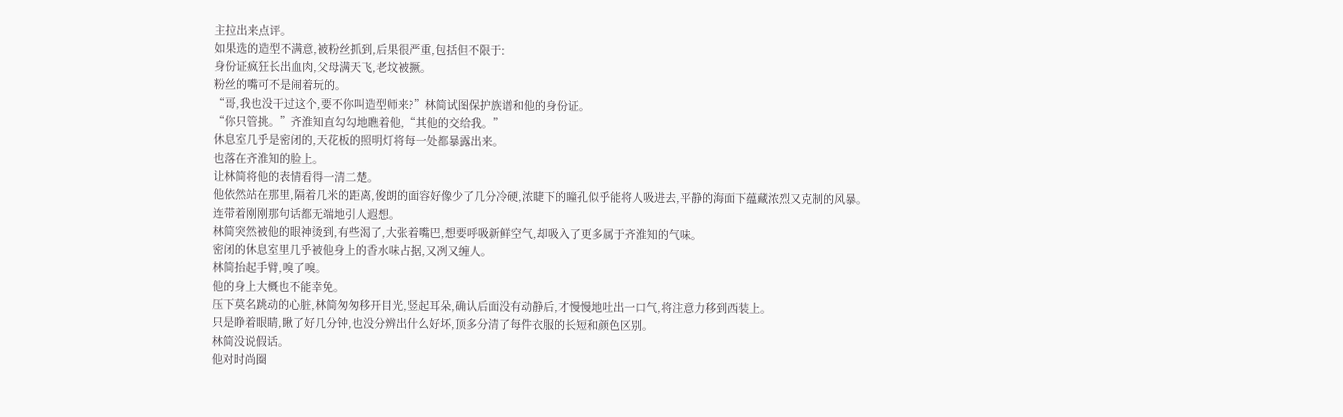主拉出来点评。
如果选的造型不满意,被粉丝抓到,后果很严重,包括但不限于:
身份证疯狂长出血肉,父母满天飞,老坟被撅。
粉丝的嘴可不是闹着玩的。
“哥,我也没干过这个,要不你叫造型师来?”林简试图保护族谱和他的身份证。
“你只管挑。”齐淮知直勾勾地瞧着他,“其他的交给我。”
休息室几乎是密闭的,天花板的照明灯将每一处都暴露出来。
也落在齐淮知的脸上。
让林简将他的表情看得一清二楚。
他依然站在那里,隔着几米的距离,俊朗的面容好像少了几分冷硬,浓睫下的瞳孔似乎能将人吸进去,平静的海面下蕴藏浓烈又克制的风暴。
连带着刚刚那句话都无端地引人遐想。
林简突然被他的眼神烫到,有些渴了,大张着嘴巴,想要呼吸新鲜空气,却吸入了更多属于齐淮知的气味。
密闭的休息室里几乎被他身上的香水味占据,又冽又缠人。
林简抬起手臂,嗅了嗅。
他的身上大概也不能幸免。
压下莫名跳动的心脏,林简匆匆移开目光,竖起耳朵,确认后面没有动静后,才慢慢地吐出一口气,将注意力移到西装上。
只是睁着眼睛,瞅了好几分钟,也没分辨出什么好坏,顶多分清了每件衣服的长短和颜色区别。
林简没说假话。
他对时尚圈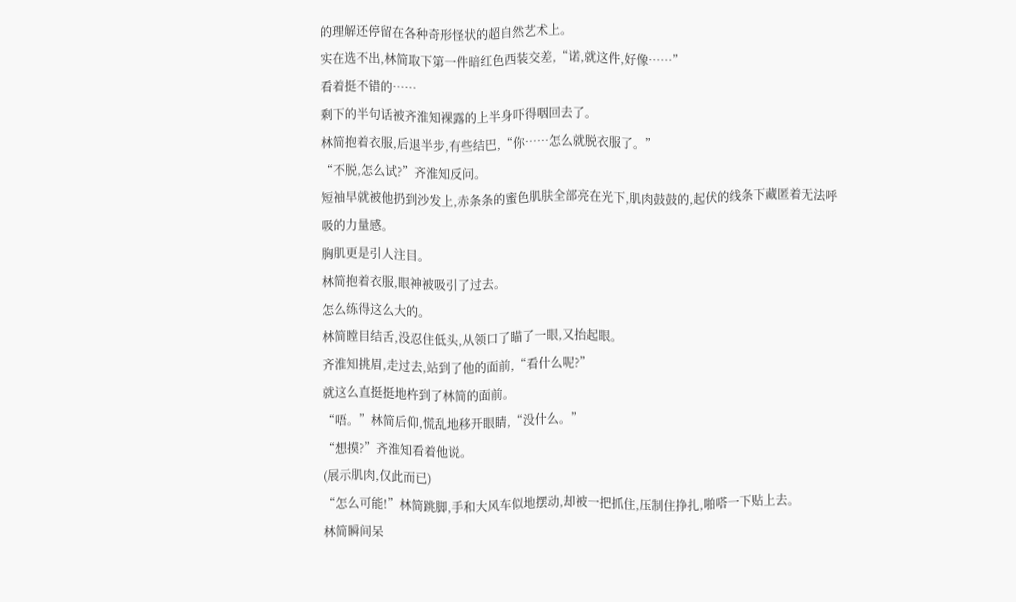的理解还停留在各种奇形怪状的超自然艺术上。
实在选不出,林简取下第一件暗红色西装交差,“诺,就这件,好像……”
看着挺不错的……
剩下的半句话被齐淮知裸露的上半身吓得咽回去了。
林简抱着衣服,后退半步,有些结巴,“你……怎么就脱衣服了。”
“不脱,怎么试?”齐淮知反问。
短袖早就被他扔到沙发上,赤条条的蜜色肌肤全部亮在光下,肌肉鼓鼓的,起伏的线条下藏匿着无法呼吸的力量感。
胸肌更是引人注目。
林简抱着衣服,眼神被吸引了过去。
怎么练得这么大的。
林简瞠目结舌,没忍住低头,从领口了瞄了一眼,又抬起眼。
齐淮知挑眉,走过去,站到了他的面前,“看什么呢?”
就这么直挺挺地杵到了林简的面前。
“唔。”林简后仰,慌乱地移开眼睛,“没什么。”
“想摸?”齐淮知看着他说。
(展示肌肉,仅此而已)
“怎么可能!”林简跳脚,手和大风车似地摆动,却被一把抓住,压制住挣扎,啪嗒一下贴上去。
林简瞬间呆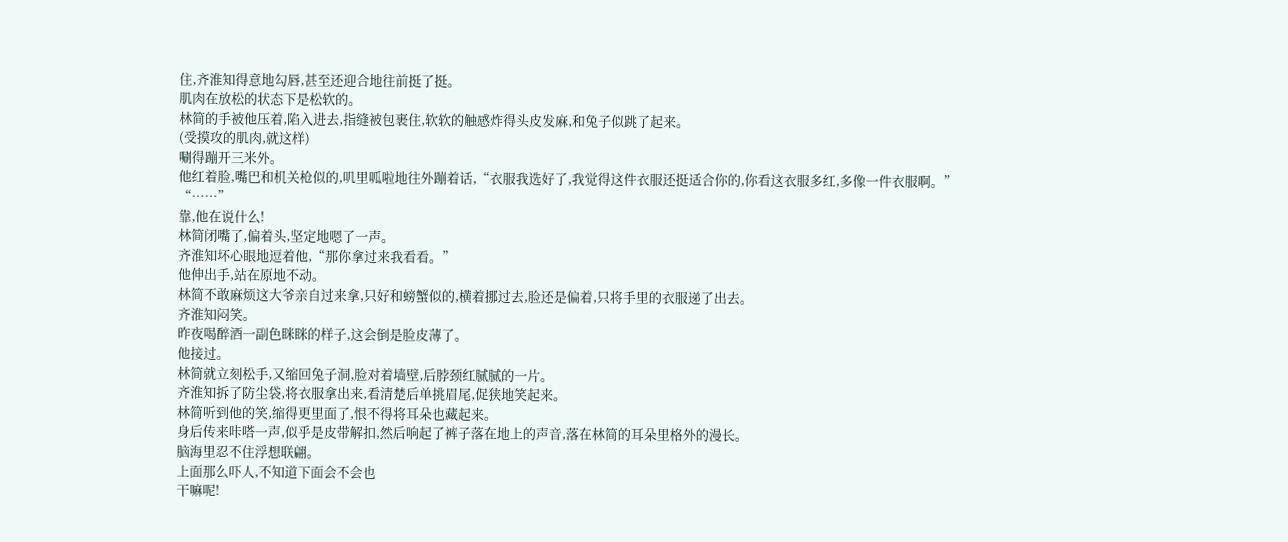住,齐淮知得意地勾唇,甚至还迎合地往前挺了挺。
肌肉在放松的状态下是松软的。
林简的手被他压着,陷入进去,指缝被包裹住,软软的触感炸得头皮发麻,和兔子似跳了起来。
(受摸攻的肌肉,就这样)
唰得蹦开三米外。
他红着脸,嘴巴和机关枪似的,叽里呱啦地往外蹦着话,“衣服我选好了,我觉得这件衣服还挺适合你的,你看这衣服多红,多像一件衣服啊。”
“……”
靠,他在说什么!
林简闭嘴了,偏着头,坚定地嗯了一声。
齐淮知坏心眼地逗着他,“那你拿过来我看看。”
他伸出手,站在原地不动。
林简不敢麻烦这大爷亲自过来拿,只好和螃蟹似的,横着挪过去,脸还是偏着,只将手里的衣服递了出去。
齐淮知闷笑。
昨夜喝醉酒一副色眯眯的样子,这会倒是脸皮薄了。
他接过。
林简就立刻松手,又缩回兔子洞,脸对着墙壁,后脖颈红腻腻的一片。
齐淮知拆了防尘袋,将衣服拿出来,看清楚后单挑眉尾,促狭地笑起来。
林简听到他的笑,缩得更里面了,恨不得将耳朵也藏起来。
身后传来咔嗒一声,似乎是皮带解扣,然后响起了裤子落在地上的声音,落在林简的耳朵里格外的漫长。
脑海里忍不住浮想联翩。
上面那么吓人,不知道下面会不会也
干嘛呢!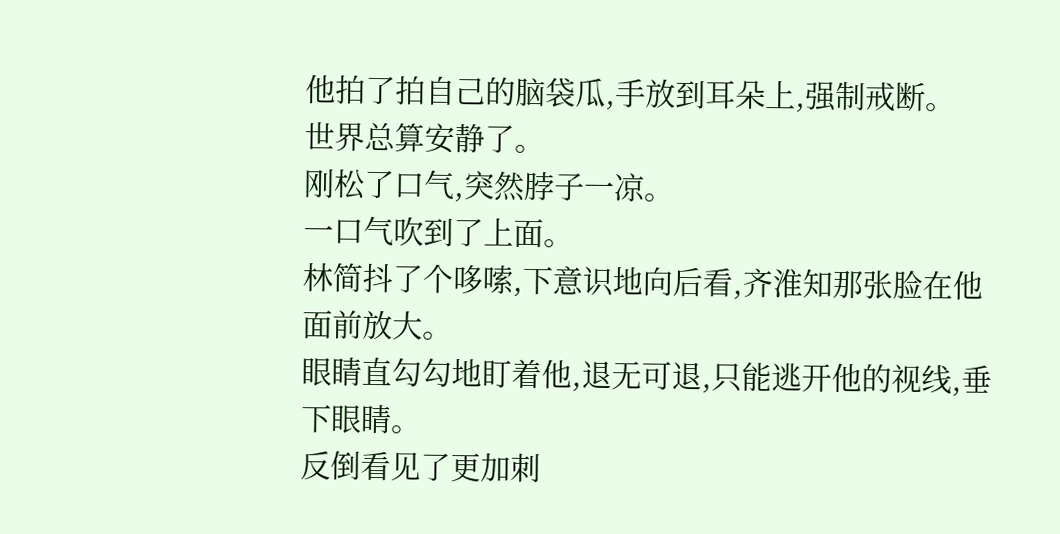他拍了拍自己的脑袋瓜,手放到耳朵上,强制戒断。
世界总算安静了。
刚松了口气,突然脖子一凉。
一口气吹到了上面。
林简抖了个哆嗦,下意识地向后看,齐淮知那张脸在他面前放大。
眼睛直勾勾地盯着他,退无可退,只能逃开他的视线,垂下眼睛。
反倒看见了更加刺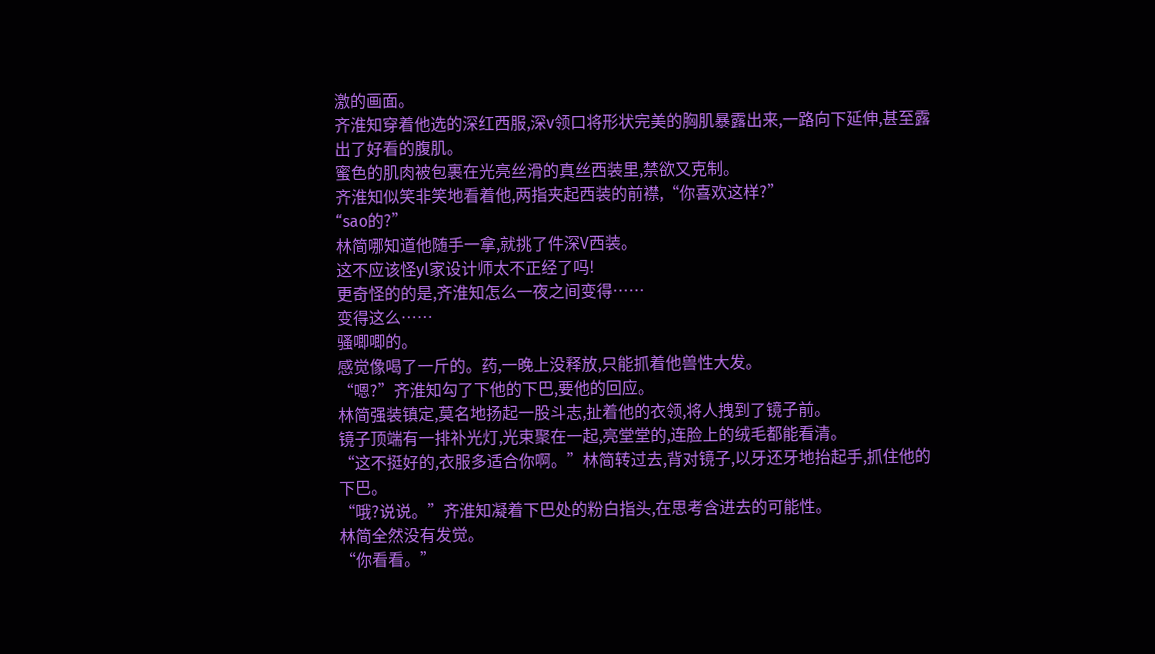激的画面。
齐淮知穿着他选的深红西服,深v领口将形状完美的胸肌暴露出来,一路向下延伸,甚至露出了好看的腹肌。
蜜色的肌肉被包裹在光亮丝滑的真丝西装里,禁欲又克制。
齐淮知似笑非笑地看着他,两指夹起西装的前襟,“你喜欢这样?”
“sao的?”
林简哪知道他随手一拿,就挑了件深V西装。
这不应该怪yl家设计师太不正经了吗!
更奇怪的的是,齐淮知怎么一夜之间变得……
变得这么……
骚唧唧的。
感觉像喝了一斤的。药,一晚上没释放,只能抓着他兽性大发。
“嗯?”齐淮知勾了下他的下巴,要他的回应。
林简强装镇定,莫名地扬起一股斗志,扯着他的衣领,将人拽到了镜子前。
镜子顶端有一排补光灯,光束聚在一起,亮堂堂的,连脸上的绒毛都能看清。
“这不挺好的,衣服多适合你啊。”林简转过去,背对镜子,以牙还牙地抬起手,抓住他的下巴。
“哦?说说。”齐淮知凝着下巴处的粉白指头,在思考含进去的可能性。
林简全然没有发觉。
“你看看。”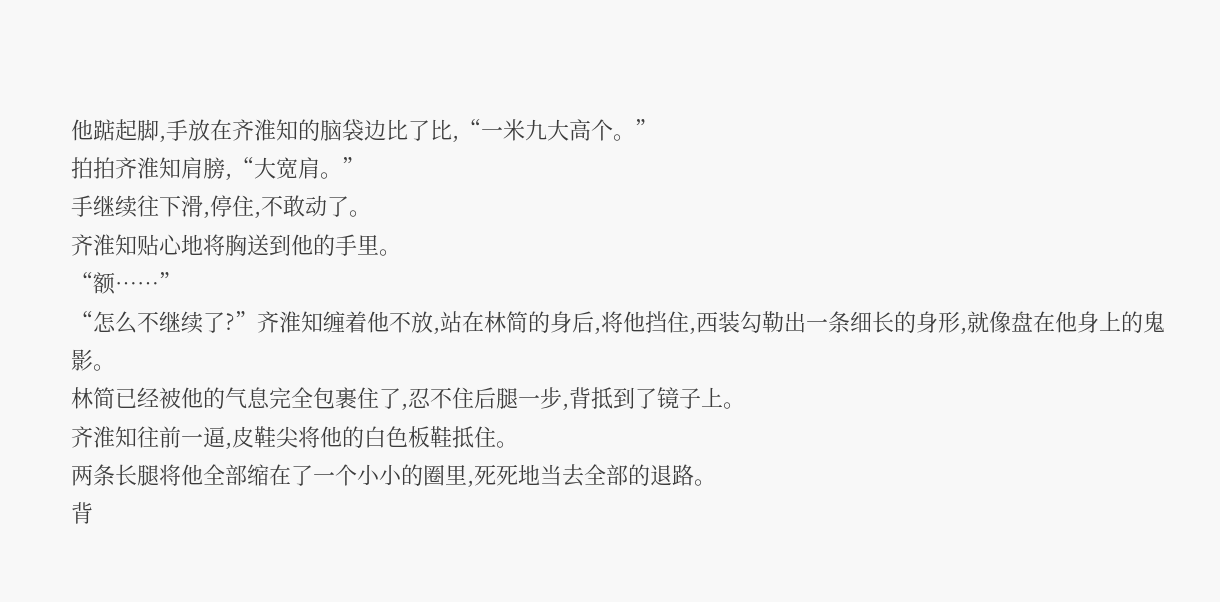他踮起脚,手放在齐淮知的脑袋边比了比,“一米九大高个。”
拍拍齐淮知肩膀,“大宽肩。”
手继续往下滑,停住,不敢动了。
齐淮知贴心地将胸送到他的手里。
“额……”
“怎么不继续了?”齐淮知缠着他不放,站在林简的身后,将他挡住,西装勾勒出一条细长的身形,就像盘在他身上的鬼影。
林简已经被他的气息完全包裹住了,忍不住后腿一步,背抵到了镜子上。
齐淮知往前一逼,皮鞋尖将他的白色板鞋抵住。
两条长腿将他全部缩在了一个小小的圈里,死死地当去全部的退路。
背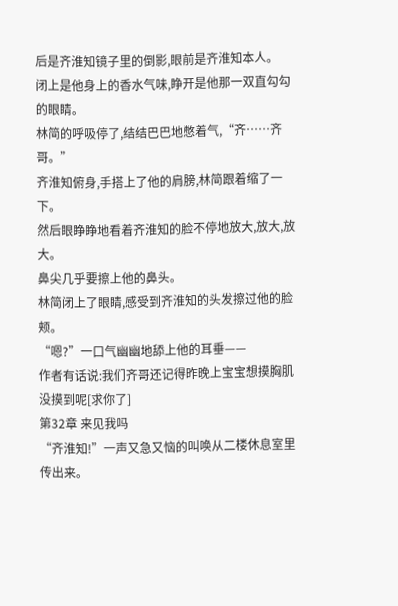后是齐淮知镜子里的倒影,眼前是齐淮知本人。
闭上是他身上的香水气味,睁开是他那一双直勾勾的眼睛。
林简的呼吸停了,结结巴巴地憋着气,“齐……齐哥。”
齐淮知俯身,手搭上了他的肩膀,林简跟着缩了一下。
然后眼睁睁地看着齐淮知的脸不停地放大,放大,放大。
鼻尖几乎要擦上他的鼻头。
林简闭上了眼睛,感受到齐淮知的头发擦过他的脸颊。
“嗯?”一口气幽幽地舔上他的耳垂——
作者有话说:我们齐哥还记得昨晚上宝宝想摸胸肌没摸到呢[求你了]
第32章 来见我吗
“齐淮知!”一声又急又恼的叫唤从二楼休息室里传出来。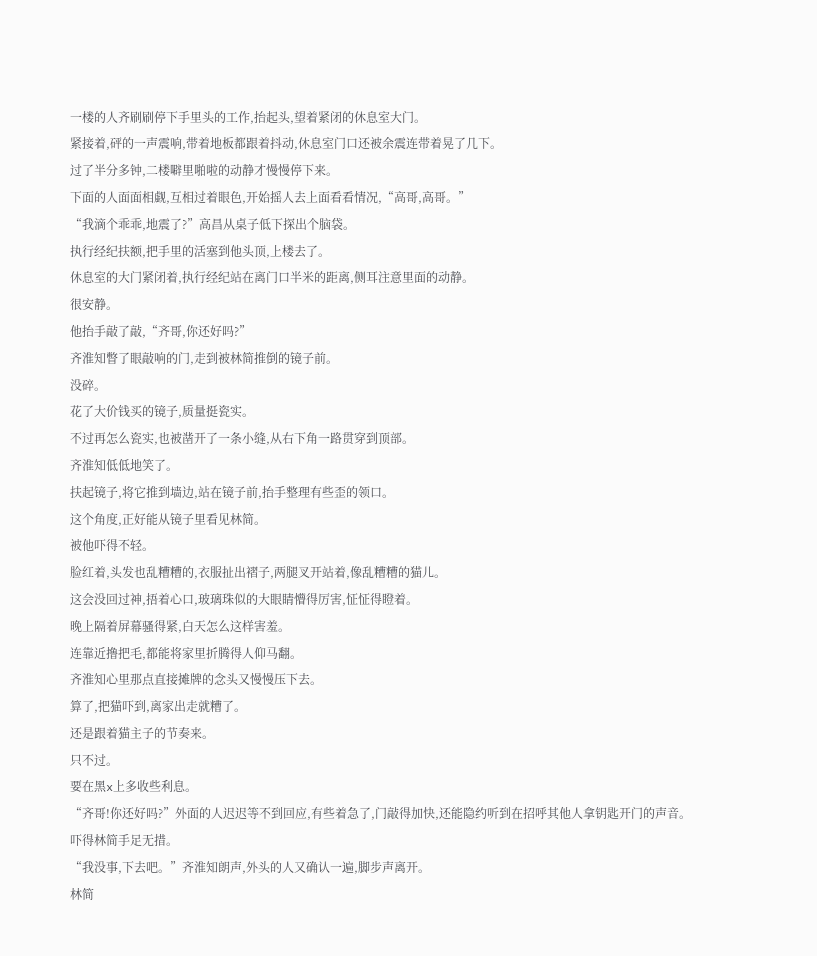一楼的人齐刷刷停下手里头的工作,抬起头,望着紧闭的休息室大门。
紧接着,砰的一声震响,带着地板都跟着抖动,休息室门口还被余震连带着晃了几下。
过了半分多钟,二楼噼里啪啦的动静才慢慢停下来。
下面的人面面相觑,互相过着眼色,开始摇人去上面看看情况,“高哥,高哥。”
“我滴个乖乖,地震了?”高昌从桌子低下探出个脑袋。
执行经纪扶额,把手里的活塞到他头顶,上楼去了。
休息室的大门紧闭着,执行经纪站在离门口半米的距离,侧耳注意里面的动静。
很安静。
他抬手敲了敲,“齐哥,你还好吗?”
齐淮知瞥了眼敲响的门,走到被林简推倒的镜子前。
没碎。
花了大价钱买的镜子,质量挺瓷实。
不过再怎么瓷实,也被凿开了一条小缝,从右下角一路贯穿到顶部。
齐淮知低低地笑了。
扶起镜子,将它推到墙边,站在镜子前,抬手整理有些歪的领口。
这个角度,正好能从镜子里看见林简。
被他吓得不轻。
脸红着,头发也乱糟糟的,衣服扯出褶子,两腿叉开站着,像乱糟糟的猫儿。
这会没回过神,捂着心口,玻璃珠似的大眼睛懵得厉害,怔怔得瞪着。
晚上隔着屏幕骚得紧,白天怎么这样害羞。
连靠近撸把毛,都能将家里折腾得人仰马翻。
齐淮知心里那点直接摊牌的念头又慢慢压下去。
算了,把猫吓到,离家出走就糟了。
还是跟着猫主子的节奏来。
只不过。
要在黑x上多收些利息。
“齐哥!你还好吗?”外面的人迟迟等不到回应,有些着急了,门敲得加快,还能隐约听到在招呼其他人拿钥匙开门的声音。
吓得林简手足无措。
“我没事,下去吧。”齐淮知朗声,外头的人又确认一遍,脚步声离开。
林简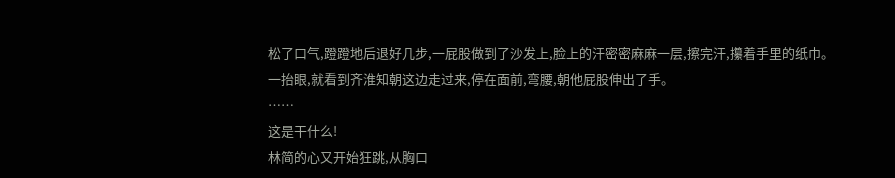松了口气,蹬蹬地后退好几步,一屁股做到了沙发上,脸上的汗密密麻麻一层,擦完汗,攥着手里的纸巾。
一抬眼,就看到齐淮知朝这边走过来,停在面前,弯腰,朝他屁股伸出了手。
……
这是干什么!
林简的心又开始狂跳,从胸口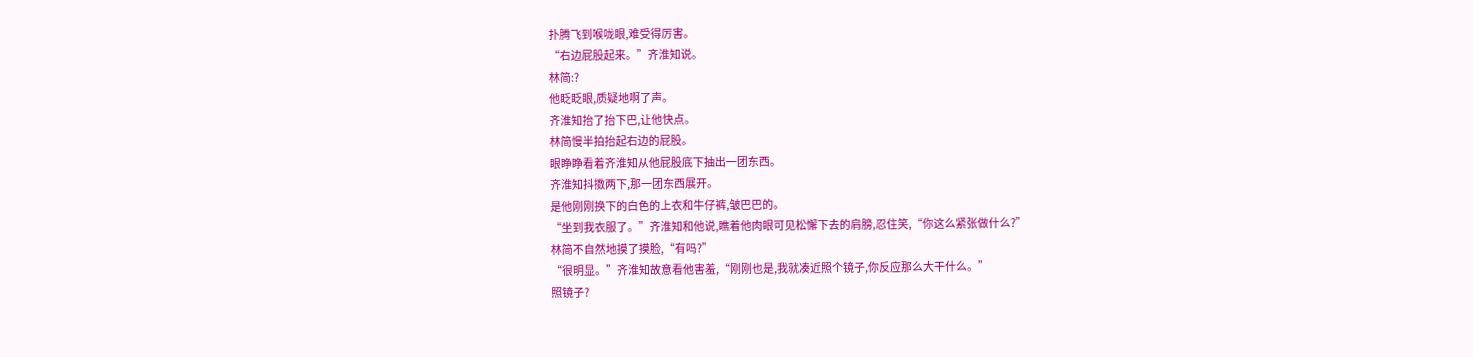扑腾飞到喉咙眼,难受得厉害。
“右边屁股起来。”齐淮知说。
林简:?
他眨眨眼,质疑地啊了声。
齐淮知抬了抬下巴,让他快点。
林简慢半拍抬起右边的屁股。
眼睁睁看着齐淮知从他屁股底下抽出一团东西。
齐淮知抖擞两下,那一团东西展开。
是他刚刚换下的白色的上衣和牛仔裤,皱巴巴的。
“坐到我衣服了。”齐淮知和他说,瞧着他肉眼可见松懈下去的肩膀,忍住笑,“你这么紧张做什么?”
林简不自然地摸了摸脸,“有吗?”
“很明显。”齐淮知故意看他害羞,“刚刚也是,我就凑近照个镜子,你反应那么大干什么。”
照镜子?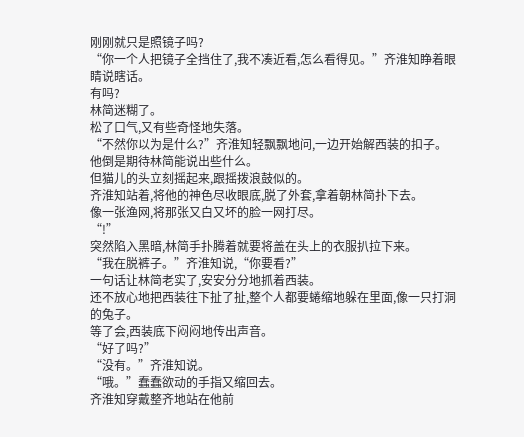刚刚就只是照镜子吗?
“你一个人把镜子全挡住了,我不凑近看,怎么看得见。”齐淮知睁着眼睛说瞎话。
有吗?
林简迷糊了。
松了口气,又有些奇怪地失落。
“不然你以为是什么?”齐淮知轻飘飘地问,一边开始解西装的扣子。
他倒是期待林简能说出些什么。
但猫儿的头立刻摇起来,跟摇拨浪鼓似的。
齐淮知站着,将他的神色尽收眼底,脱了外套,拿着朝林简扑下去。
像一张渔网,将那张又白又坏的脸一网打尽。
“!”
突然陷入黑暗,林简手扑腾着就要将盖在头上的衣服扒拉下来。
“我在脱裤子。”齐淮知说,“你要看?”
一句话让林简老实了,安安分分地抓着西装。
还不放心地把西装往下扯了扯,整个人都要蜷缩地躲在里面,像一只打洞的兔子。
等了会,西装底下闷闷地传出声音。
“好了吗?”
“没有。”齐淮知说。
“哦。”蠢蠢欲动的手指又缩回去。
齐淮知穿戴整齐地站在他前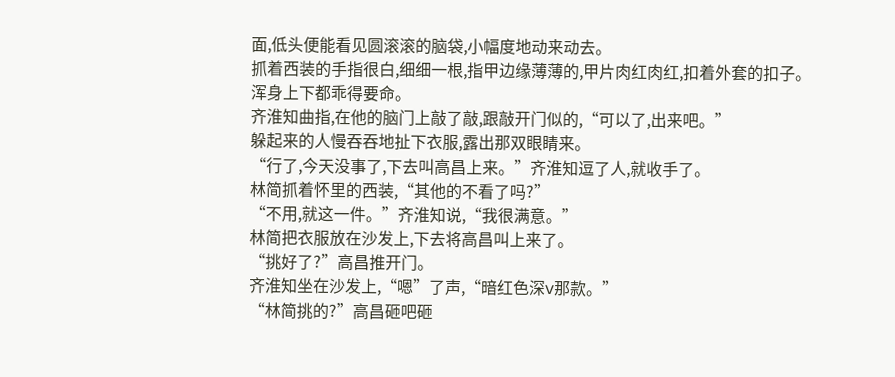面,低头便能看见圆滚滚的脑袋,小幅度地动来动去。
抓着西装的手指很白,细细一根,指甲边缘薄薄的,甲片肉红肉红,扣着外套的扣子。
浑身上下都乖得要命。
齐淮知曲指,在他的脑门上敲了敲,跟敲开门似的,“可以了,出来吧。”
躲起来的人慢吞吞地扯下衣服,露出那双眼睛来。
“行了,今天没事了,下去叫高昌上来。”齐淮知逗了人,就收手了。
林简抓着怀里的西装,“其他的不看了吗?”
“不用,就这一件。”齐淮知说,“我很满意。”
林简把衣服放在沙发上,下去将高昌叫上来了。
“挑好了?”高昌推开门。
齐淮知坐在沙发上,“嗯”了声,“暗红色深v那款。”
“林简挑的?”高昌砸吧砸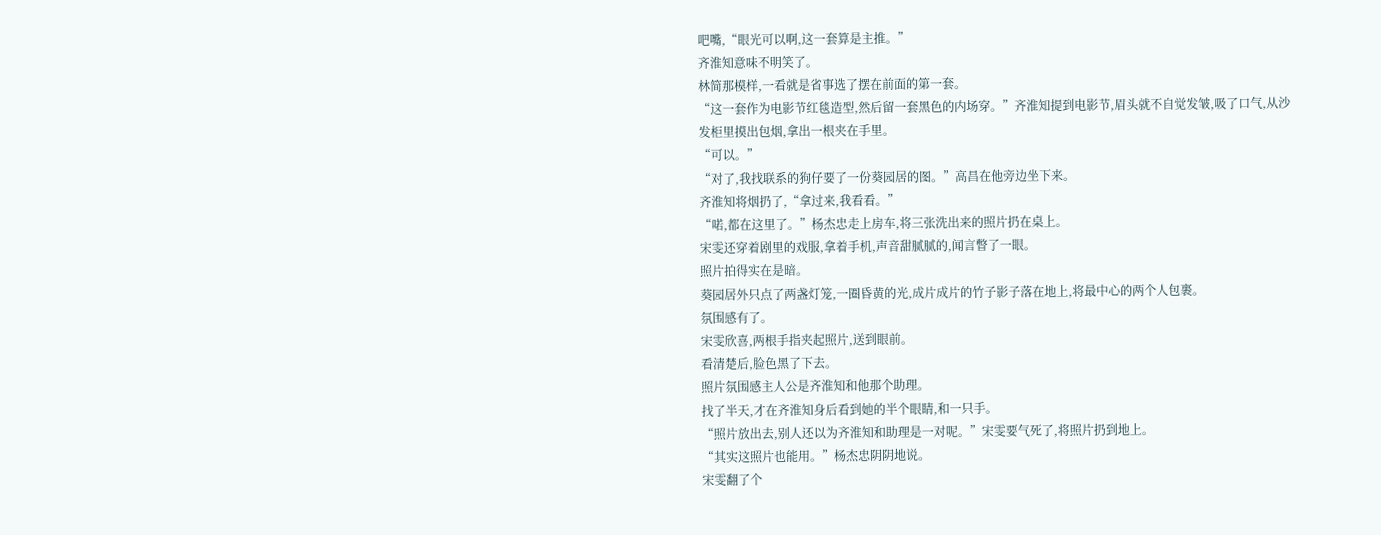吧嘴,“眼光可以啊,这一套算是主推。”
齐淮知意味不明笑了。
林简那模样,一看就是省事选了摆在前面的第一套。
“这一套作为电影节红毯造型,然后留一套黑色的内场穿。”齐淮知提到电影节,眉头就不自觉发皱,吸了口气,从沙发柜里摸出包烟,拿出一根夹在手里。
“可以。”
“对了,我找联系的狗仔要了一份葵园居的图。”高昌在他旁边坐下来。
齐淮知将烟扔了,“拿过来,我看看。”
“喏,都在这里了。”杨杰忠走上房车,将三张洗出来的照片扔在桌上。
宋雯还穿着剧里的戏服,拿着手机,声音甜腻腻的,闻言瞥了一眼。
照片拍得实在是暗。
葵园居外只点了两盏灯笼,一圈昏黄的光,成片成片的竹子影子落在地上,将最中心的两个人包裹。
氛围感有了。
宋雯欣喜,两根手指夹起照片,送到眼前。
看清楚后,脸色黑了下去。
照片氛围感主人公是齐淮知和他那个助理。
找了半天,才在齐淮知身后看到她的半个眼睛,和一只手。
“照片放出去,别人还以为齐淮知和助理是一对呢。”宋雯要气死了,将照片扔到地上。
“其实这照片也能用。”杨杰忠阴阴地说。
宋雯翻了个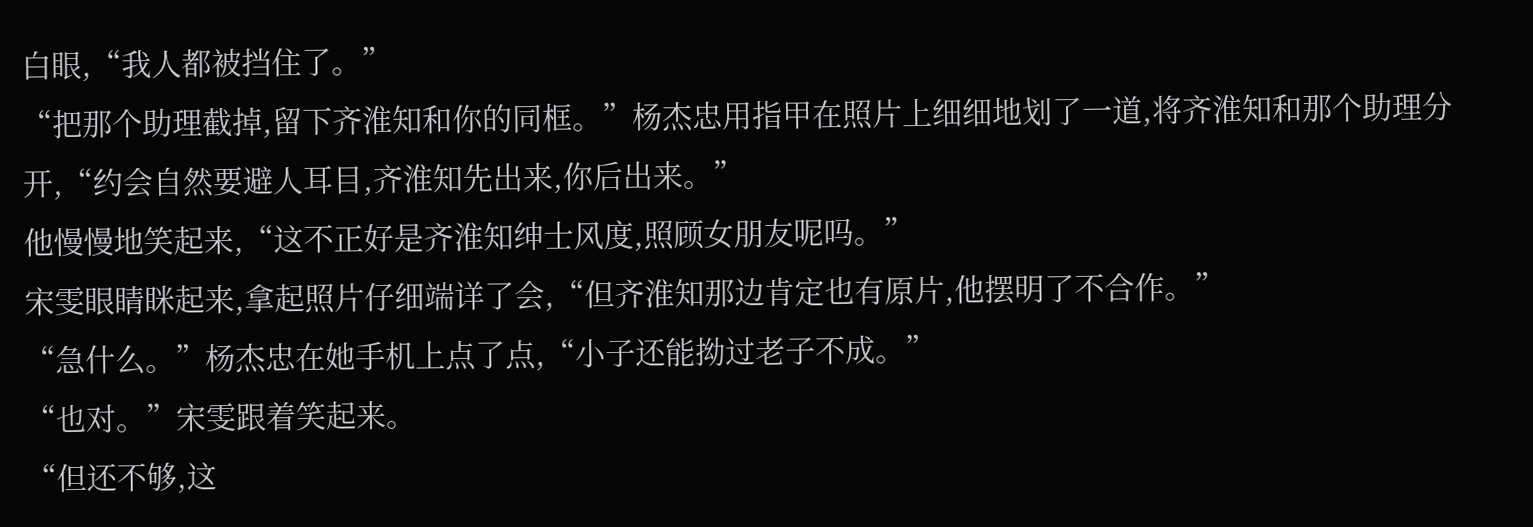白眼,“我人都被挡住了。”
“把那个助理截掉,留下齐淮知和你的同框。”杨杰忠用指甲在照片上细细地划了一道,将齐淮知和那个助理分开,“约会自然要避人耳目,齐淮知先出来,你后出来。”
他慢慢地笑起来,“这不正好是齐淮知绅士风度,照顾女朋友呢吗。”
宋雯眼睛眯起来,拿起照片仔细端详了会,“但齐淮知那边肯定也有原片,他摆明了不合作。”
“急什么。”杨杰忠在她手机上点了点,“小子还能拗过老子不成。”
“也对。”宋雯跟着笑起来。
“但还不够,这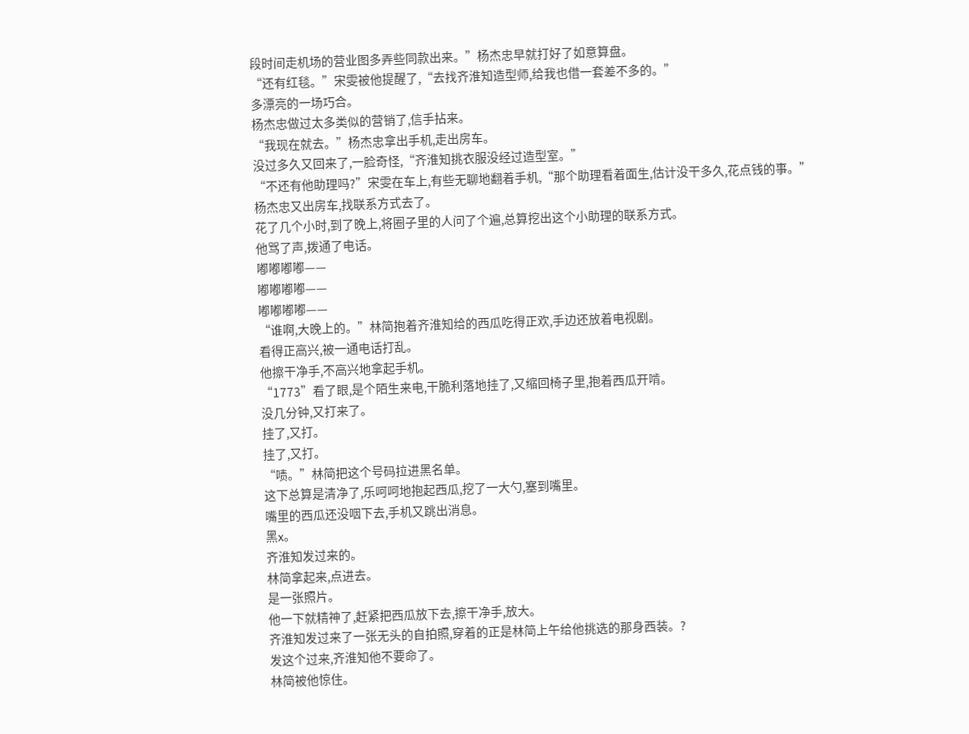段时间走机场的营业图多弄些同款出来。”杨杰忠早就打好了如意算盘。
“还有红毯。”宋雯被他提醒了,“去找齐淮知造型师,给我也借一套差不多的。”
多漂亮的一场巧合。
杨杰忠做过太多类似的营销了,信手拈来。
“我现在就去。”杨杰忠拿出手机,走出房车。
没过多久又回来了,一脸奇怪,“齐淮知挑衣服没经过造型室。”
“不还有他助理吗?”宋雯在车上,有些无聊地翻着手机,“那个助理看着面生,估计没干多久,花点钱的事。”
杨杰忠又出房车,找联系方式去了。
花了几个小时,到了晚上,将圈子里的人问了个遍,总算挖出这个小助理的联系方式。
他骂了声,拨通了电话。
嘟嘟嘟嘟——
嘟嘟嘟嘟——
嘟嘟嘟嘟——
“谁啊,大晚上的。”林简抱着齐淮知给的西瓜吃得正欢,手边还放着电视剧。
看得正高兴,被一通电话打乱。
他擦干净手,不高兴地拿起手机。
“1773”看了眼,是个陌生来电,干脆利落地挂了,又缩回椅子里,抱着西瓜开啃。
没几分钟,又打来了。
挂了,又打。
挂了,又打。
“啧。”林简把这个号码拉进黑名单。
这下总算是清净了,乐呵呵地抱起西瓜,挖了一大勺,塞到嘴里。
嘴里的西瓜还没咽下去,手机又跳出消息。
黑x。
齐淮知发过来的。
林简拿起来,点进去。
是一张照片。
他一下就精神了,赶紧把西瓜放下去,擦干净手,放大。
齐淮知发过来了一张无头的自拍照,穿着的正是林简上午给他挑选的那身西装。?
发这个过来,齐淮知他不要命了。
林简被他惊住。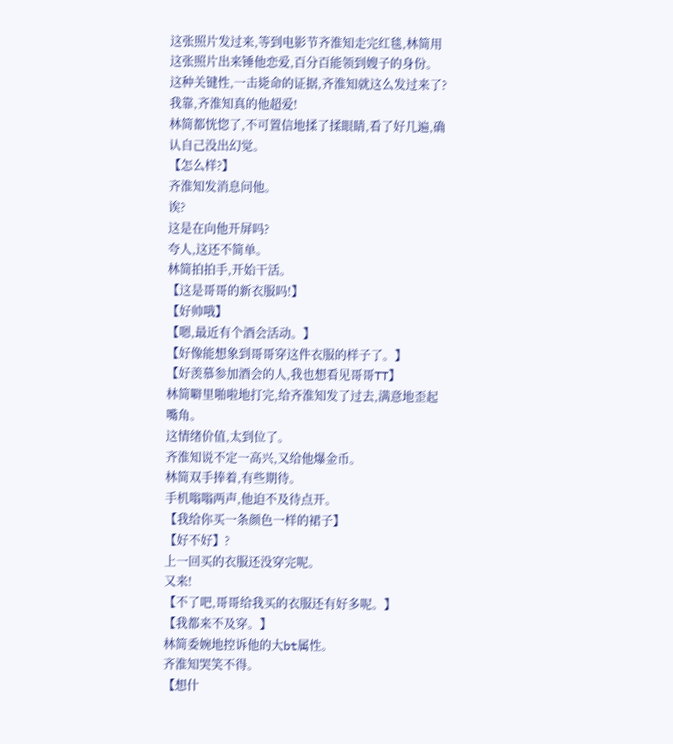这张照片发过来,等到电影节齐淮知走完红毯,林简用这张照片出来锤他恋爱,百分百能领到嫂子的身份。
这种关键性,一击毙命的证据,齐淮知就这么发过来了?
我靠,齐淮知真的他超爱!
林简都恍惚了,不可置信地揉了揉眼睛,看了好几遍,确认自己没出幻觉。
【怎么样?】
齐淮知发消息问他。
诶?
这是在向他开屏吗?
夸人,这还不简单。
林简拍拍手,开始干活。
【这是哥哥的新衣服吗!】
【好帅哦】
【嗯,最近有个酒会活动。】
【好像能想象到哥哥穿这件衣服的样子了。】
【好羡慕参加酒会的人,我也想看见哥哥TT】
林简噼里啪啦地打完,给齐淮知发了过去,满意地歪起嘴角。
这情绪价值,太到位了。
齐淮知说不定一高兴,又给他爆金币。
林简双手捧着,有些期待。
手机嗡嗡两声,他迫不及待点开。
【我给你买一条颜色一样的裙子】
【好不好】?
上一回买的衣服还没穿完呢。
又来!
【不了吧,哥哥给我买的衣服还有好多呢。】
【我都来不及穿。】
林简委婉地控诉他的大bt属性。
齐淮知哭笑不得。
【想什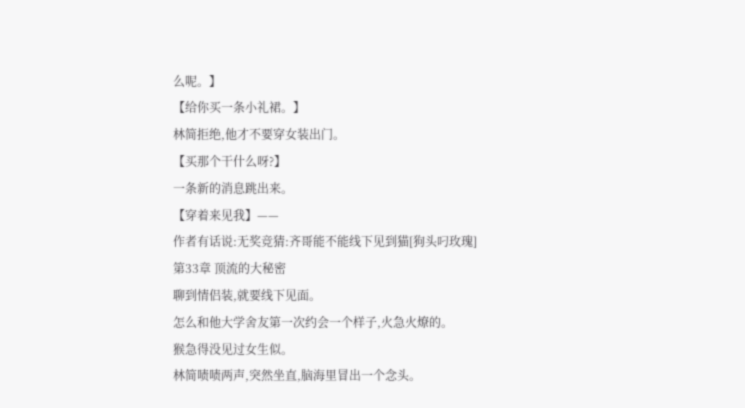么呢。】
【给你买一条小礼裙。】
林简拒绝,他才不要穿女装出门。
【买那个干什么呀?】
一条新的消息跳出来。
【穿着来见我】——
作者有话说:无奖竞猜:齐哥能不能线下见到猫[狗头叼玫瑰]
第33章 顶流的大秘密
聊到情侣装,就要线下见面。
怎么和他大学舍友第一次约会一个样子,火急火燎的。
猴急得没见过女生似。
林简啧啧两声,突然坐直,脑海里冒出一个念头。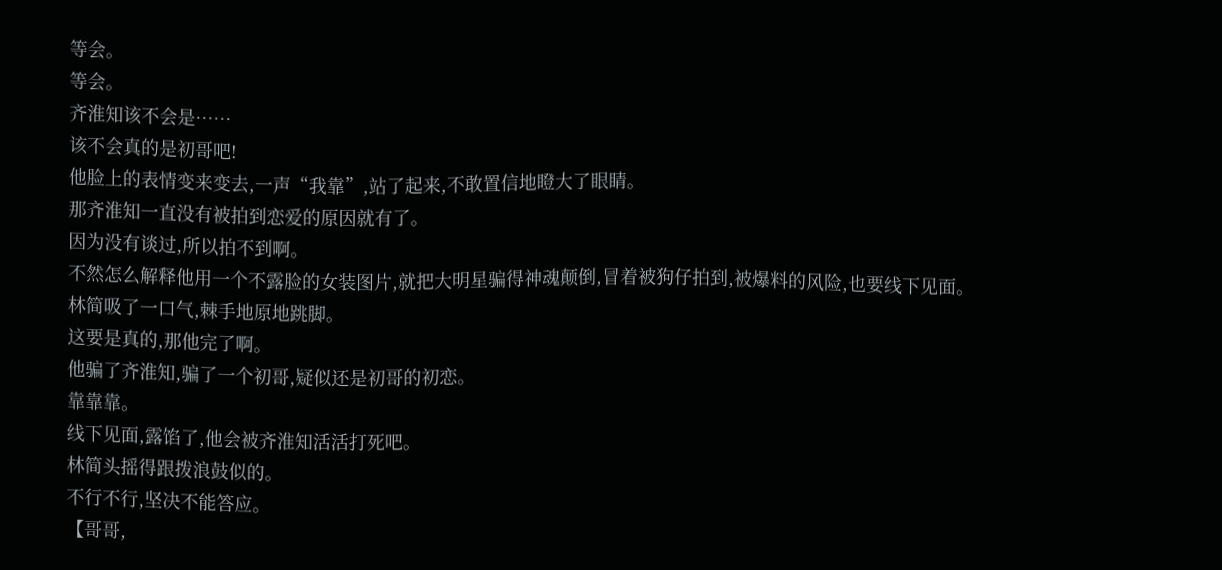等会。
等会。
齐淮知该不会是……
该不会真的是初哥吧!
他脸上的表情变来变去,一声“我靠”,站了起来,不敢置信地瞪大了眼睛。
那齐淮知一直没有被拍到恋爱的原因就有了。
因为没有谈过,所以拍不到啊。
不然怎么解释他用一个不露脸的女装图片,就把大明星骗得神魂颠倒,冒着被狗仔拍到,被爆料的风险,也要线下见面。
林简吸了一口气,棘手地原地跳脚。
这要是真的,那他完了啊。
他骗了齐淮知,骗了一个初哥,疑似还是初哥的初恋。
靠靠靠。
线下见面,露馅了,他会被齐淮知活活打死吧。
林简头摇得跟拨浪鼓似的。
不行不行,坚决不能答应。
【哥哥,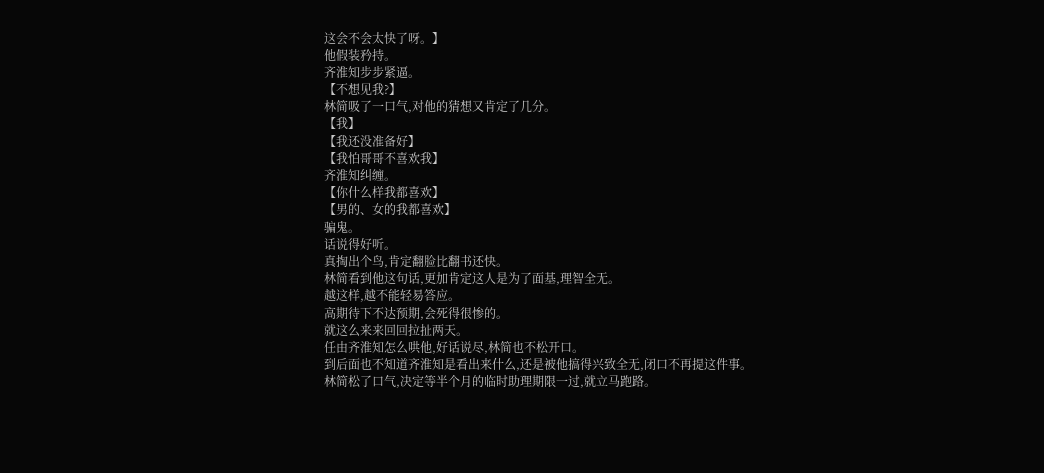这会不会太快了呀。】
他假装矜持。
齐淮知步步紧逼。
【不想见我?】
林简吸了一口气,对他的猜想又肯定了几分。
【我】
【我还没准备好】
【我怕哥哥不喜欢我】
齐淮知纠缠。
【你什么样我都喜欢】
【男的、女的我都喜欢】
骗鬼。
话说得好听。
真掏出个鸟,肯定翻脸比翻书还快。
林简看到他这句话,更加肯定这人是为了面基,理智全无。
越这样,越不能轻易答应。
高期待下不达预期,会死得很惨的。
就这么来来回回拉扯两天。
任由齐淮知怎么哄他,好话说尽,林简也不松开口。
到后面也不知道齐淮知是看出来什么,还是被他搞得兴致全无,闭口不再提这件事。
林简松了口气,决定等半个月的临时助理期限一过,就立马跑路。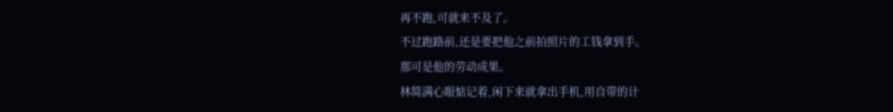再不跑,可就来不及了。
不过跑路前,还是要把他之前拍照片的工钱拿到手。
那可是他的劳动成果。
林简满心眼惦记着,闲下来就拿出手机,用自带的计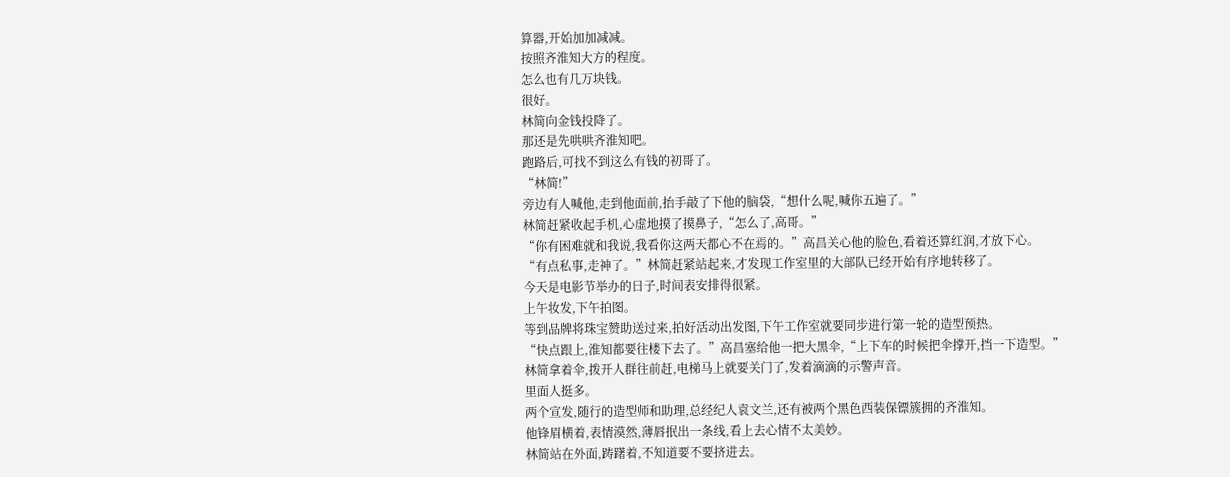算器,开始加加减减。
按照齐淮知大方的程度。
怎么也有几万块钱。
很好。
林简向金钱投降了。
那还是先哄哄齐淮知吧。
跑路后,可找不到这么有钱的初哥了。
“林简!”
旁边有人喊他,走到他面前,抬手敲了下他的脑袋,“想什么呢,喊你五遍了。”
林简赶紧收起手机,心虚地摸了摸鼻子,“怎么了,高哥。”
“你有困难就和我说,我看你这两天都心不在焉的。”高昌关心他的脸色,看着还算红润,才放下心。
“有点私事,走神了。”林简赶紧站起来,才发现工作室里的大部队已经开始有序地转移了。
今天是电影节举办的日子,时间表安排得很紧。
上午妆发,下午拍图。
等到品牌将珠宝赞助送过来,拍好活动出发图,下午工作室就要同步进行第一轮的造型预热。
“快点跟上,淮知都要往楼下去了。”高昌塞给他一把大黑伞,“上下车的时候把伞撑开,挡一下造型。”
林简拿着伞,拨开人群往前赶,电梯马上就要关门了,发着滴滴的示警声音。
里面人挺多。
两个宣发,随行的造型师和助理,总经纪人袁文兰,还有被两个黑色西装保镖簇拥的齐淮知。
他锋眉横着,表情漠然,薄唇抿出一条线,看上去心情不太美妙。
林简站在外面,踌躇着,不知道要不要挤进去。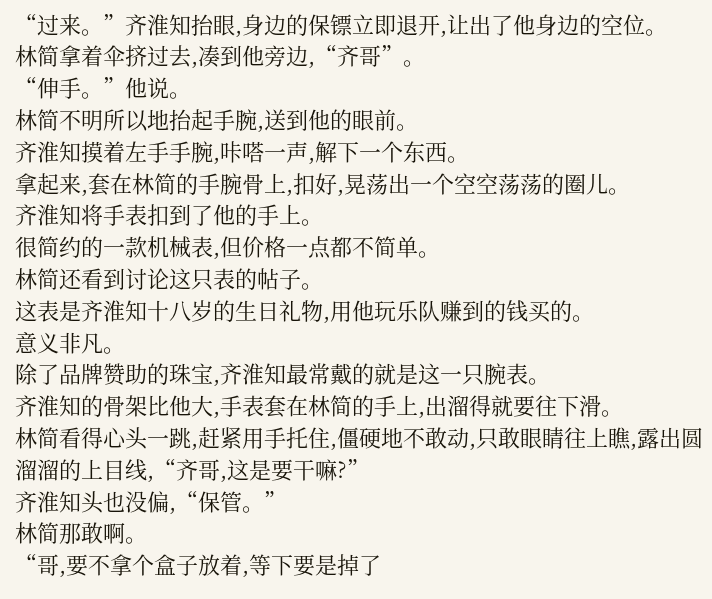“过来。”齐淮知抬眼,身边的保镖立即退开,让出了他身边的空位。
林简拿着伞挤过去,凑到他旁边,“齐哥”。
“伸手。”他说。
林简不明所以地抬起手腕,送到他的眼前。
齐淮知摸着左手手腕,咔嗒一声,解下一个东西。
拿起来,套在林简的手腕骨上,扣好,晃荡出一个空空荡荡的圈儿。
齐淮知将手表扣到了他的手上。
很简约的一款机械表,但价格一点都不简单。
林简还看到讨论这只表的帖子。
这表是齐淮知十八岁的生日礼物,用他玩乐队赚到的钱买的。
意义非凡。
除了品牌赞助的珠宝,齐淮知最常戴的就是这一只腕表。
齐淮知的骨架比他大,手表套在林简的手上,出溜得就要往下滑。
林简看得心头一跳,赶紧用手托住,僵硬地不敢动,只敢眼睛往上瞧,露出圆溜溜的上目线,“齐哥,这是要干嘛?”
齐淮知头也没偏,“保管。”
林简那敢啊。
“哥,要不拿个盒子放着,等下要是掉了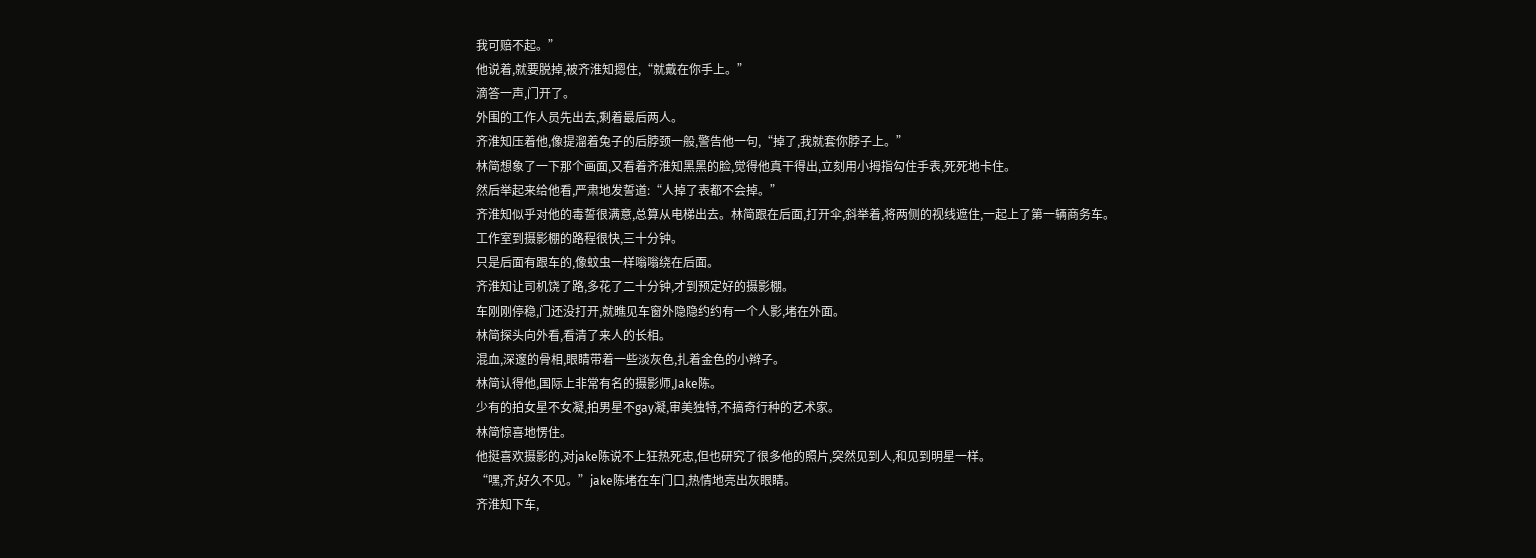我可赔不起。”
他说着,就要脱掉,被齐淮知摁住,“就戴在你手上。”
滴答一声,门开了。
外围的工作人员先出去,剩着最后两人。
齐淮知压着他,像提溜着兔子的后脖颈一般,警告他一句,“掉了,我就套你脖子上。”
林简想象了一下那个画面,又看着齐淮知黑黑的脸,觉得他真干得出,立刻用小拇指勾住手表,死死地卡住。
然后举起来给他看,严肃地发誓道:“人掉了表都不会掉。”
齐淮知似乎对他的毒誓很满意,总算从电梯出去。林简跟在后面,打开伞,斜举着,将两侧的视线遮住,一起上了第一辆商务车。
工作室到摄影棚的路程很快,三十分钟。
只是后面有跟车的,像蚊虫一样嗡嗡绕在后面。
齐淮知让司机饶了路,多花了二十分钟,才到预定好的摄影棚。
车刚刚停稳,门还没打开,就瞧见车窗外隐隐约约有一个人影,堵在外面。
林简探头向外看,看清了来人的长相。
混血,深邃的骨相,眼睛带着一些淡灰色,扎着金色的小辫子。
林简认得他,国际上非常有名的摄影师,Jake陈。
少有的拍女星不女凝,拍男星不gay凝,审美独特,不搞奇行种的艺术家。
林简惊喜地愣住。
他挺喜欢摄影的,对jake陈说不上狂热死忠,但也研究了很多他的照片,突然见到人,和见到明星一样。
“嘿,齐,好久不见。”jake陈堵在车门口,热情地亮出灰眼睛。
齐淮知下车,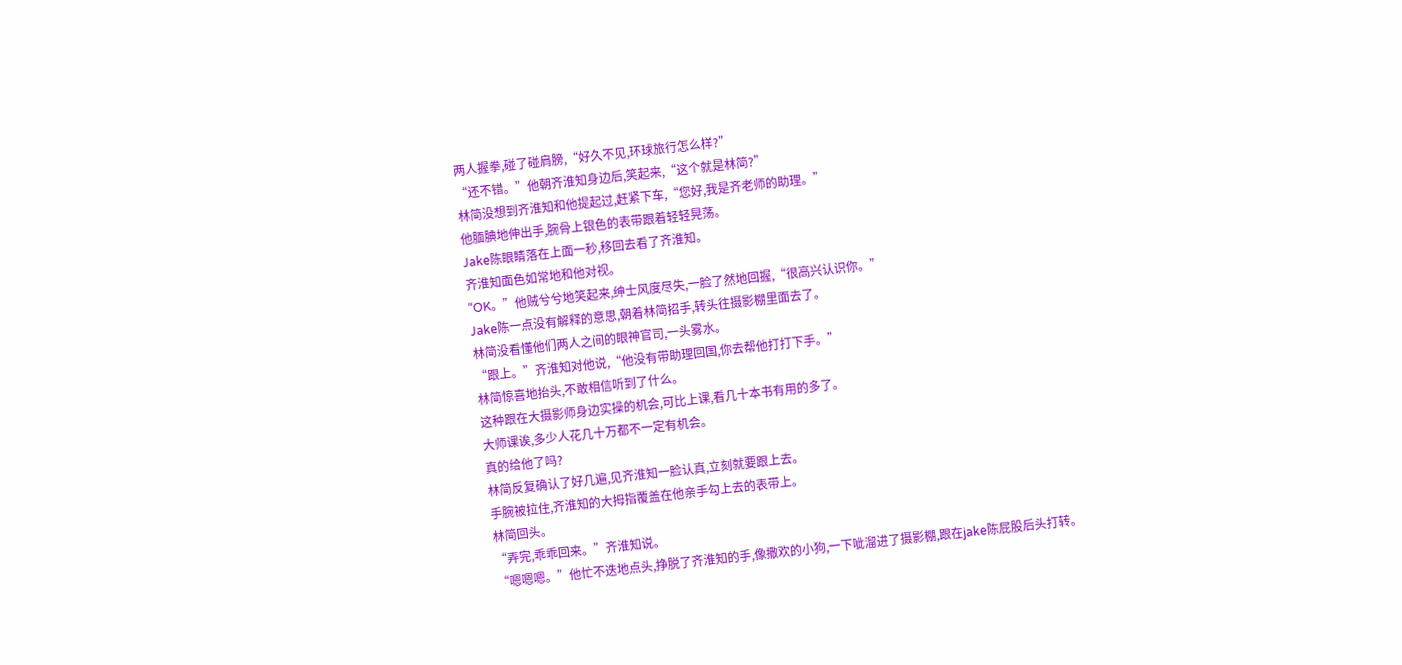两人握拳,碰了碰肩膀,“好久不见,环球旅行怎么样?”
“还不错。”他朝齐淮知身边后,笑起来,“这个就是林简?”
林简没想到齐淮知和他提起过,赶紧下车,“您好,我是齐老师的助理。”
他腼腆地伸出手,腕骨上银色的表带跟着轻轻晃荡。
Jake陈眼睛落在上面一秒,移回去看了齐淮知。
齐淮知面色如常地和他对视。
“OK。”他贼兮兮地笑起来,绅士风度尽失,一脸了然地回握,“很高兴认识你。”
Jake陈一点没有解释的意思,朝着林简招手,转头往摄影棚里面去了。
林简没看懂他们两人之间的眼神官司,一头雾水。
“跟上。”齐淮知对他说,“他没有带助理回国,你去帮他打打下手。”
林简惊喜地抬头,不敢相信听到了什么。
这种跟在大摄影师身边实操的机会,可比上课,看几十本书有用的多了。
大师课诶,多少人花几十万都不一定有机会。
真的给他了吗?
林简反复确认了好几遍,见齐淮知一脸认真,立刻就要跟上去。
手腕被拉住,齐淮知的大拇指覆盖在他亲手勾上去的表带上。
林简回头。
“弄完,乖乖回来。”齐淮知说。
“嗯嗯嗯。”他忙不迭地点头,挣脱了齐淮知的手,像撒欢的小狗,一下呲溜进了摄影棚,跟在jake陈屁股后头打转。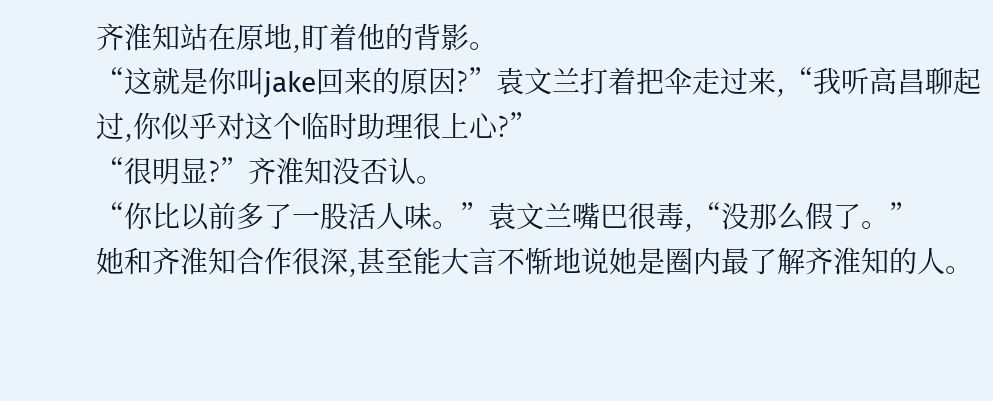齐淮知站在原地,盯着他的背影。
“这就是你叫jake回来的原因?”袁文兰打着把伞走过来,“我听高昌聊起过,你似乎对这个临时助理很上心?”
“很明显?”齐淮知没否认。
“你比以前多了一股活人味。”袁文兰嘴巴很毒,“没那么假了。”
她和齐淮知合作很深,甚至能大言不惭地说她是圈内最了解齐淮知的人。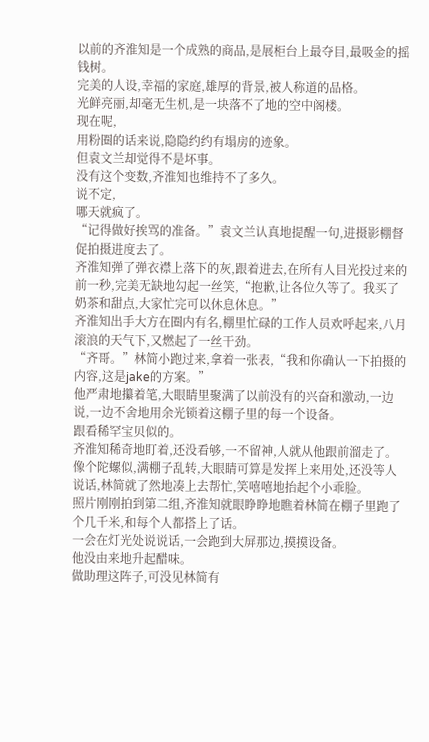以前的齐淮知是一个成熟的商品,是展柜台上最夺目,最吸金的摇钱树。
完美的人设,幸福的家庭,雄厚的背景,被人称道的品格。
光鲜亮丽,却毫无生机,是一块落不了地的空中阁楼。
现在呢,
用粉圈的话来说,隐隐约约有塌房的迹象。
但袁文兰却觉得不是坏事。
没有这个变数,齐淮知也维持不了多久。
说不定,
哪天就疯了。
“记得做好挨骂的准备。”袁文兰认真地提醒一句,进摄影棚督促拍摄进度去了。
齐淮知弹了弹衣襟上落下的灰,跟着进去,在所有人目光投过来的前一秒,完美无缺地勾起一丝笑,“抱歉,让各位久等了。我买了奶茶和甜点,大家忙完可以休息休息。”
齐淮知出手大方在圈内有名,棚里忙碌的工作人员欢呼起来,八月滚浪的天气下,又燃起了一丝干劲。
“齐哥。”林简小跑过来,拿着一张表,“我和你确认一下拍摄的内容,这是jake的方案。”
他严肃地攥着笔,大眼睛里聚满了以前没有的兴奋和激动,一边说,一边不舍地用余光锁着这棚子里的每一个设备。
跟看稀罕宝贝似的。
齐淮知稀奇地盯着,还没看够,一不留神,人就从他跟前溜走了。
像个陀螺似,满棚子乱转,大眼睛可算是发挥上来用处,还没等人说话,林简就了然地凑上去帮忙,笑嘻嘻地抬起个小乖脸。
照片刚刚拍到第二组,齐淮知就眼睁睁地瞧着林简在棚子里跑了个几千米,和每个人都搭上了话。
一会在灯光处说说话,一会跑到大屏那边,摸摸设备。
他没由来地升起醋味。
做助理这阵子,可没见林简有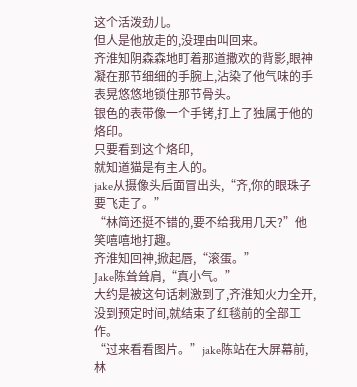这个活泼劲儿。
但人是他放走的,没理由叫回来。
齐淮知阴森森地盯着那道撒欢的背影,眼神凝在那节细细的手腕上,沾染了他气味的手表晃悠悠地锁住那节骨头。
银色的表带像一个手铐,打上了独属于他的烙印。
只要看到这个烙印,
就知道猫是有主人的。
jake从摄像头后面冒出头,“齐,你的眼珠子要飞走了。”
“林简还挺不错的,要不给我用几天?”他笑嘻嘻地打趣。
齐淮知回神,掀起唇,“滚蛋。”
Jake陈耸耸肩,“真小气。”
大约是被这句话刺激到了,齐淮知火力全开,没到预定时间,就结束了红毯前的全部工作。
“过来看看图片。”jake陈站在大屏幕前,林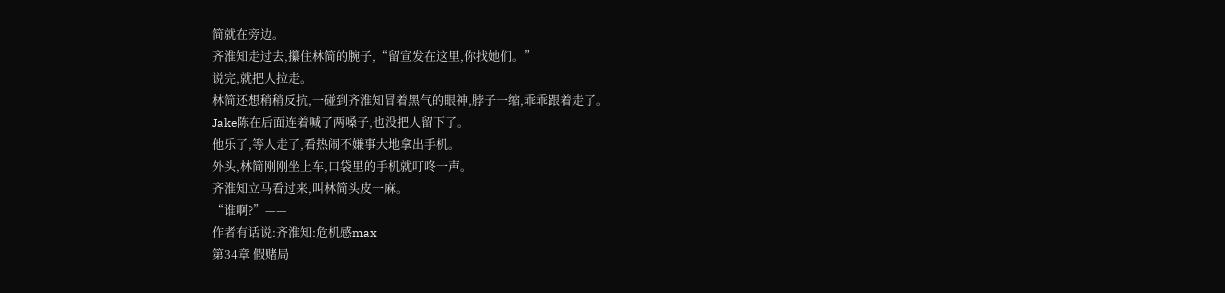简就在旁边。
齐淮知走过去,攥住林简的腕子,“留宣发在这里,你找她们。”
说完,就把人拉走。
林简还想稍稍反抗,一碰到齐淮知冒着黑气的眼神,脖子一缩,乖乖跟着走了。
Jake陈在后面连着喊了两嗓子,也没把人留下了。
他乐了,等人走了,看热闹不嫌事大地拿出手机。
外头,林简刚刚坐上车,口袋里的手机就叮咚一声。
齐淮知立马看过来,叫林简头皮一麻。
“谁啊?”——
作者有话说:齐淮知:危机感max
第34章 假赌局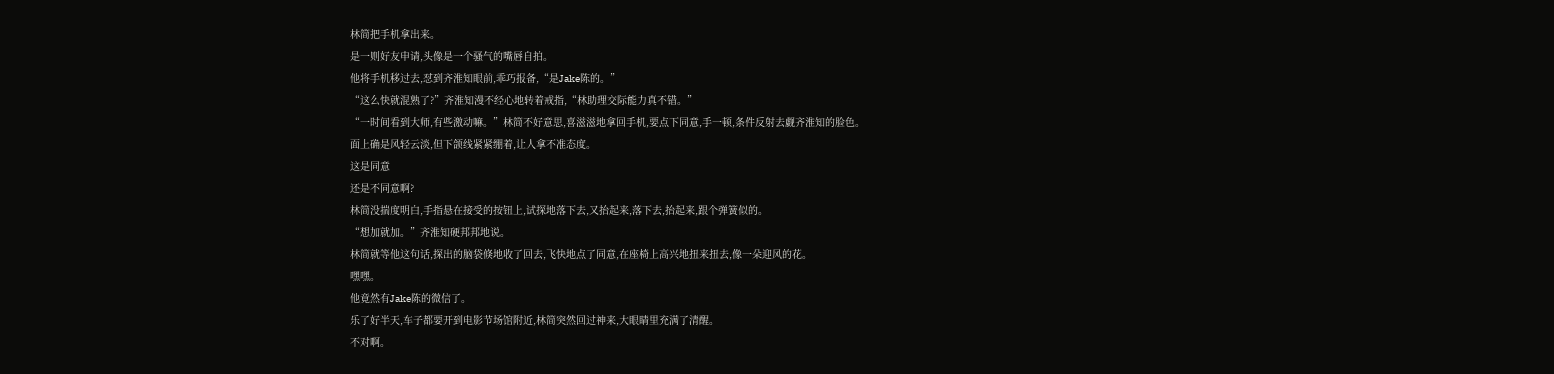林简把手机拿出来。
是一则好友申请,头像是一个骚气的嘴唇自拍。
他将手机移过去,怼到齐淮知眼前,乖巧报备,“是Jake陈的。”
“这么快就混熟了?”齐淮知漫不经心地转着戒指,“林助理交际能力真不错。”
“一时间看到大师,有些激动嘛。”林简不好意思,喜滋滋地拿回手机,要点下同意,手一顿,条件反射去觑齐淮知的脸色。
面上确是风轻云淡,但下颌线紧紧绷着,让人拿不准态度。
这是同意
还是不同意啊?
林简没揣度明白,手指悬在接受的按钮上,试探地落下去,又抬起来,落下去,抬起来,跟个弹簧似的。
“想加就加。”齐淮知硬邦邦地说。
林简就等他这句话,探出的脑袋倏地收了回去,飞快地点了同意,在座椅上高兴地扭来扭去,像一朵迎风的花。
嘿嘿。
他竟然有Jake陈的微信了。
乐了好半天,车子都要开到电影节场馆附近,林简突然回过神来,大眼睛里充满了清醒。
不对啊。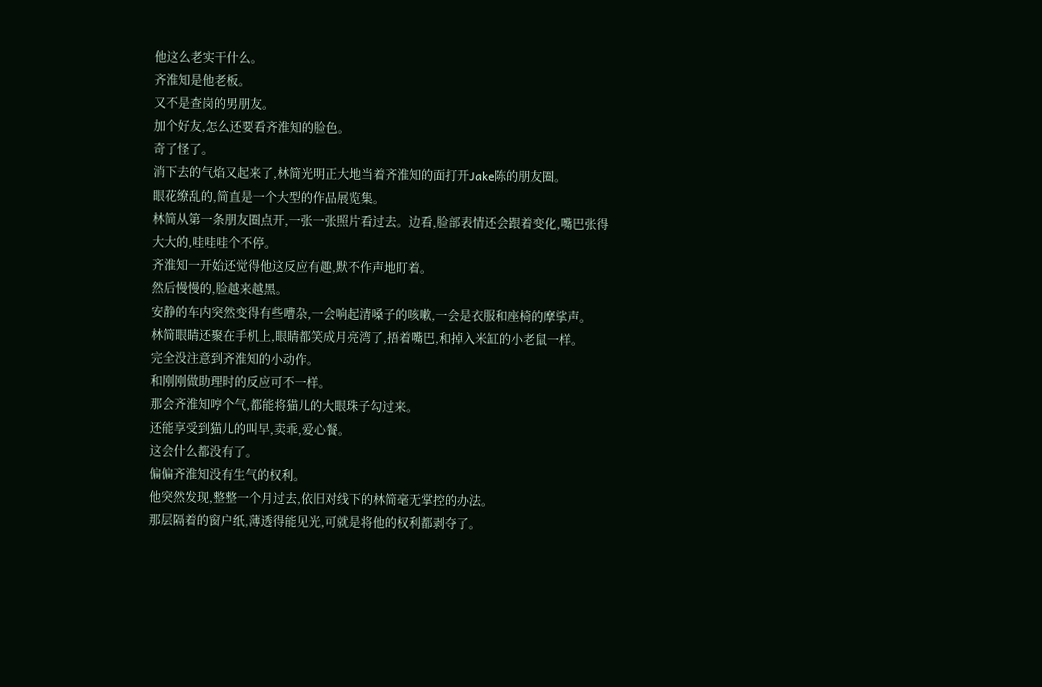他这么老实干什么。
齐淮知是他老板。
又不是查岗的男朋友。
加个好友,怎么还要看齐淮知的脸色。
奇了怪了。
消下去的气焰又起来了,林简光明正大地当着齐淮知的面打开Jake陈的朋友圈。
眼花缭乱的,简直是一个大型的作品展览集。
林简从第一条朋友圈点开,一张一张照片看过去。边看,脸部表情还会跟着变化,嘴巴张得大大的,哇哇哇个不停。
齐淮知一开始还觉得他这反应有趣,默不作声地盯着。
然后慢慢的,脸越来越黑。
安静的车内突然变得有些嘈杂,一会响起清嗓子的咳嗽,一会是衣服和座椅的摩挲声。
林简眼睛还聚在手机上,眼睛都笑成月亮湾了,捂着嘴巴,和掉入米缸的小老鼠一样。
完全没注意到齐淮知的小动作。
和刚刚做助理时的反应可不一样。
那会齐淮知哼个气,都能将猫儿的大眼珠子勾过来。
还能享受到猫儿的叫早,卖乖,爱心餐。
这会什么都没有了。
偏偏齐淮知没有生气的权利。
他突然发现,整整一个月过去,依旧对线下的林简毫无掌控的办法。
那层隔着的窗户纸,薄透得能见光,可就是将他的权利都剥夺了。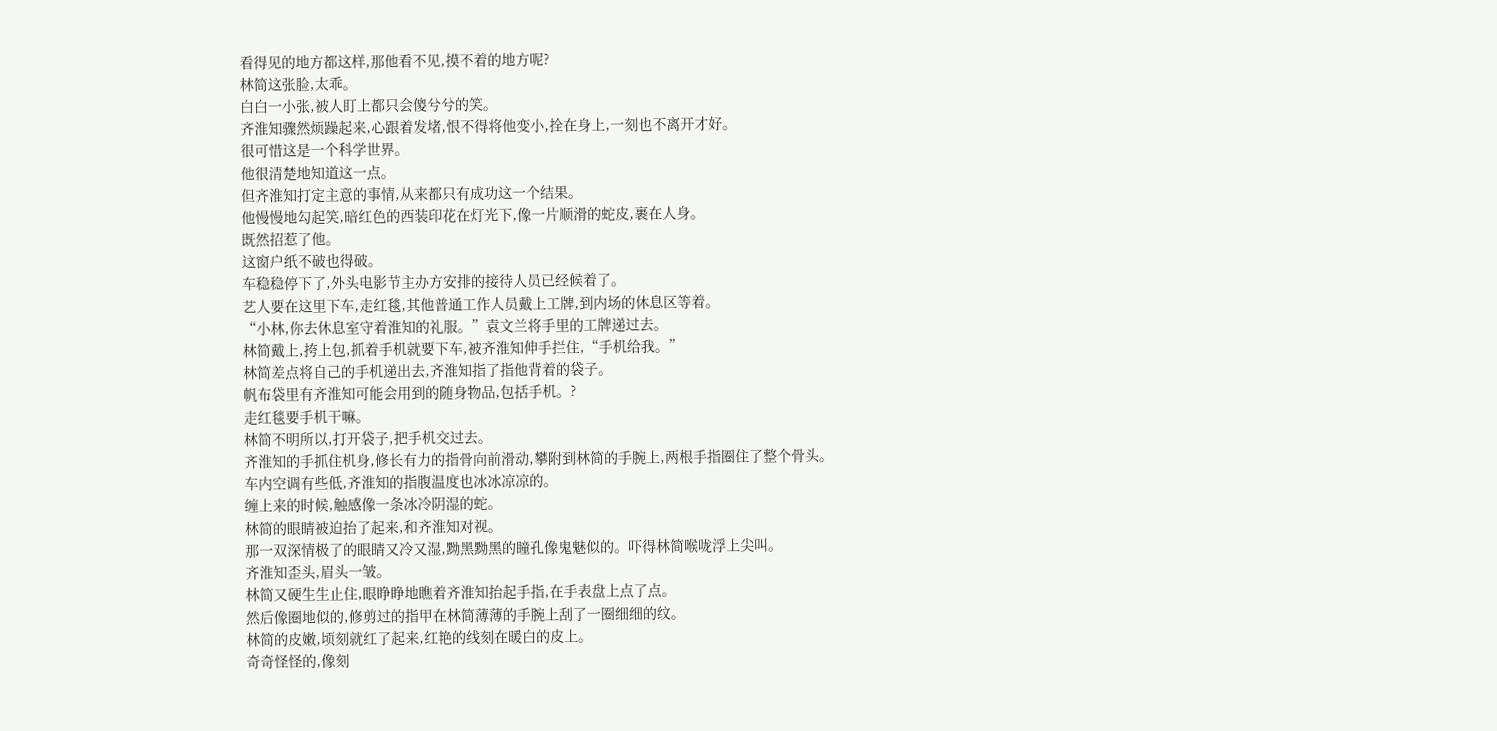看得见的地方都这样,那他看不见,摸不着的地方呢?
林简这张脸,太乖。
白白一小张,被人盯上都只会傻兮兮的笑。
齐淮知骤然烦躁起来,心跟着发堵,恨不得将他变小,拴在身上,一刻也不离开才好。
很可惜这是一个科学世界。
他很清楚地知道这一点。
但齐淮知打定主意的事情,从来都只有成功这一个结果。
他慢慢地勾起笑,暗红色的西装印花在灯光下,像一片顺滑的蛇皮,裹在人身。
既然招惹了他。
这窗户纸不破也得破。
车稳稳停下了,外头电影节主办方安排的接待人员已经候着了。
艺人要在这里下车,走红毯,其他普通工作人员戴上工牌,到内场的休息区等着。
“小林,你去休息室守着淮知的礼服。”袁文兰将手里的工牌递过去。
林简戴上,挎上包,抓着手机就要下车,被齐淮知伸手拦住,“手机给我。”
林简差点将自己的手机递出去,齐淮知指了指他背着的袋子。
帆布袋里有齐淮知可能会用到的随身物品,包括手机。?
走红毯要手机干嘛。
林简不明所以,打开袋子,把手机交过去。
齐淮知的手抓住机身,修长有力的指骨向前滑动,攀附到林简的手腕上,两根手指圈住了整个骨头。
车内空调有些低,齐淮知的指腹温度也冰冰凉凉的。
缠上来的时候,触感像一条冰冷阴湿的蛇。
林简的眼睛被迫抬了起来,和齐淮知对视。
那一双深情极了的眼睛又冷又湿,黝黑黝黑的瞳孔像鬼魅似的。吓得林简喉咙浮上尖叫。
齐淮知歪头,眉头一皱。
林简又硬生生止住,眼睁睁地瞧着齐淮知抬起手指,在手表盘上点了点。
然后像圈地似的,修剪过的指甲在林简薄薄的手腕上刮了一圈细细的纹。
林简的皮嫩,顷刻就红了起来,红艳的线刻在暖白的皮上。
奇奇怪怪的,像刻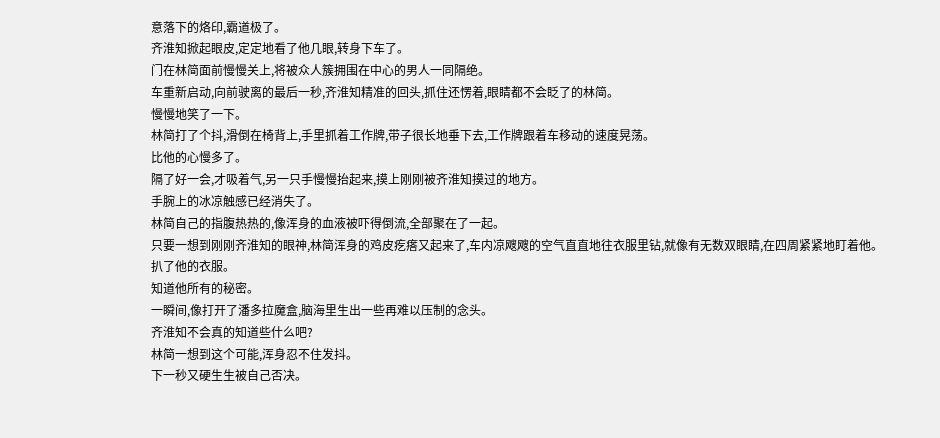意落下的烙印,霸道极了。
齐淮知掀起眼皮,定定地看了他几眼,转身下车了。
门在林简面前慢慢关上,将被众人簇拥围在中心的男人一同隔绝。
车重新启动,向前驶离的最后一秒,齐淮知精准的回头,抓住还愣着,眼睛都不会眨了的林简。
慢慢地笑了一下。
林简打了个抖,滑倒在椅背上,手里抓着工作牌,带子很长地垂下去,工作牌跟着车移动的速度晃荡。
比他的心慢多了。
隔了好一会,才吸着气,另一只手慢慢抬起来,摸上刚刚被齐淮知摸过的地方。
手腕上的冰凉触感已经消失了。
林简自己的指腹热热的,像浑身的血液被吓得倒流,全部聚在了一起。
只要一想到刚刚齐淮知的眼神,林简浑身的鸡皮疙瘩又起来了,车内凉飕飕的空气直直地往衣服里钻,就像有无数双眼睛,在四周紧紧地盯着他。
扒了他的衣服。
知道他所有的秘密。
一瞬间,像打开了潘多拉魔盒,脑海里生出一些再难以压制的念头。
齐淮知不会真的知道些什么吧?
林简一想到这个可能,浑身忍不住发抖。
下一秒又硬生生被自己否决。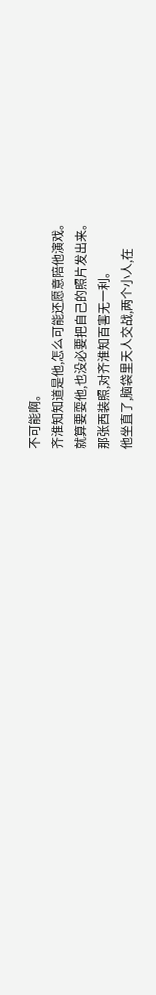不可能啊。
齐淮知知道是他,怎么可能还愿意陪他演戏。
就算要耍他,也没必要把自己的照片发出来。
那张西装照,对齐淮知百害无一利。
他坐直了,脑袋里天人交战,两个小人,在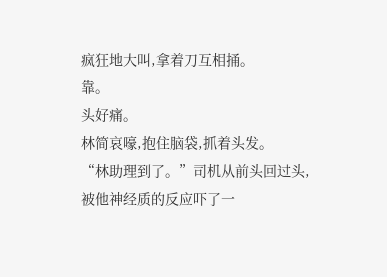疯狂地大叫,拿着刀互相捅。
靠。
头好痛。
林简哀嚎,抱住脑袋,抓着头发。
“林助理到了。”司机从前头回过头,被他神经质的反应吓了一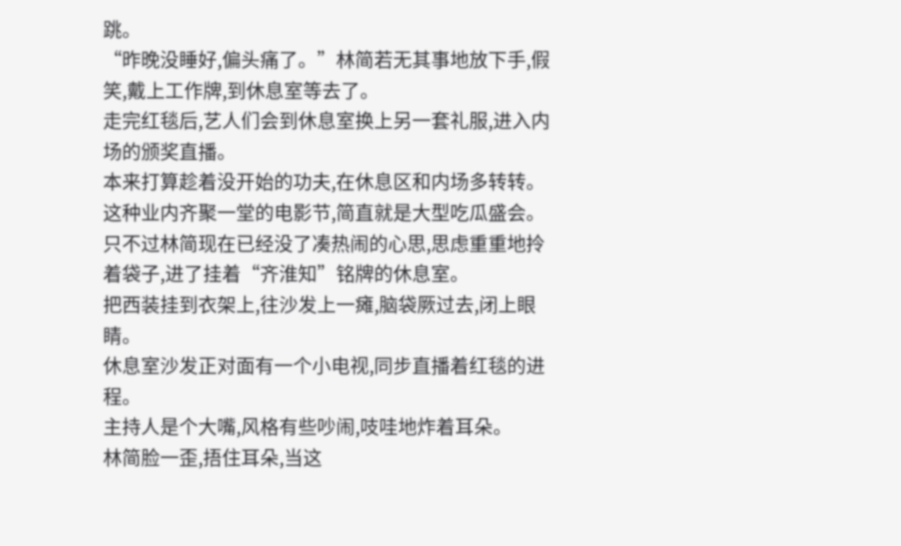跳。
“昨晚没睡好,偏头痛了。”林简若无其事地放下手,假笑,戴上工作牌,到休息室等去了。
走完红毯后,艺人们会到休息室换上另一套礼服,进入内场的颁奖直播。
本来打算趁着没开始的功夫,在休息区和内场多转转。
这种业内齐聚一堂的电影节,简直就是大型吃瓜盛会。
只不过林简现在已经没了凑热闹的心思,思虑重重地拎着袋子,进了挂着“齐淮知”铭牌的休息室。
把西装挂到衣架上,往沙发上一瘫,脑袋厥过去,闭上眼睛。
休息室沙发正对面有一个小电视,同步直播着红毯的进程。
主持人是个大嘴,风格有些吵闹,吱哇地炸着耳朵。
林简脸一歪,捂住耳朵,当这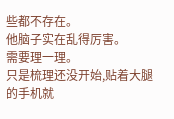些都不存在。
他脑子实在乱得厉害。
需要理一理。
只是梳理还没开始,贴着大腿的手机就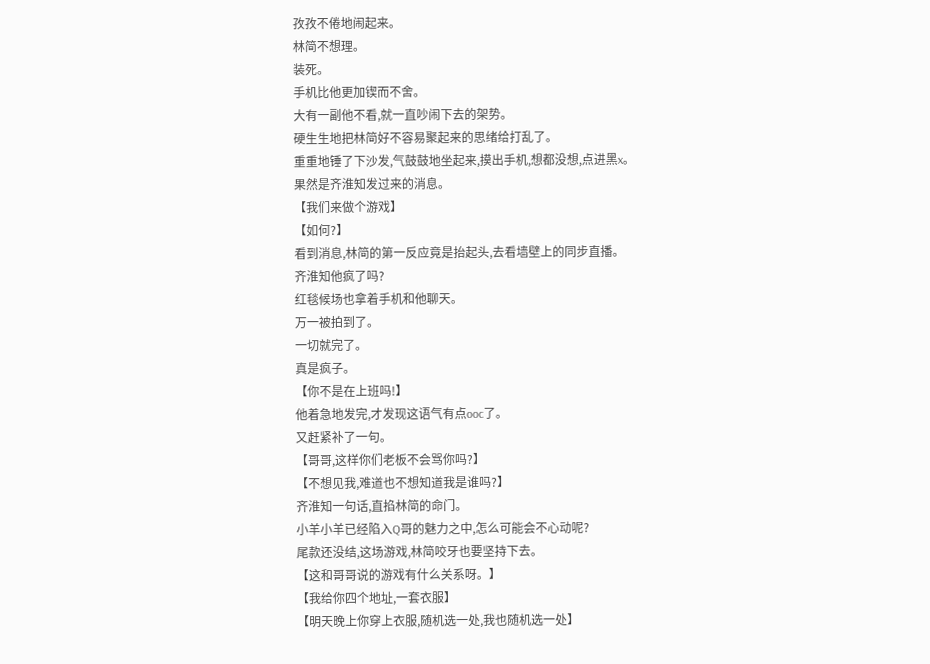孜孜不倦地闹起来。
林简不想理。
装死。
手机比他更加锲而不舍。
大有一副他不看,就一直吵闹下去的架势。
硬生生地把林简好不容易聚起来的思绪给打乱了。
重重地锤了下沙发,气鼓鼓地坐起来,摸出手机,想都没想,点进黑x。
果然是齐淮知发过来的消息。
【我们来做个游戏】
【如何?】
看到消息,林简的第一反应竟是抬起头,去看墙壁上的同步直播。
齐淮知他疯了吗?
红毯候场也拿着手机和他聊天。
万一被拍到了。
一切就完了。
真是疯子。
【你不是在上班吗!】
他着急地发完,才发现这语气有点ooc了。
又赶紧补了一句。
【哥哥,这样你们老板不会骂你吗?】
【不想见我,难道也不想知道我是谁吗?】
齐淮知一句话,直掐林简的命门。
小羊小羊已经陷入Q哥的魅力之中,怎么可能会不心动呢?
尾款还没结,这场游戏,林简咬牙也要坚持下去。
【这和哥哥说的游戏有什么关系呀。】
【我给你四个地址,一套衣服】
【明天晚上你穿上衣服,随机选一处,我也随机选一处】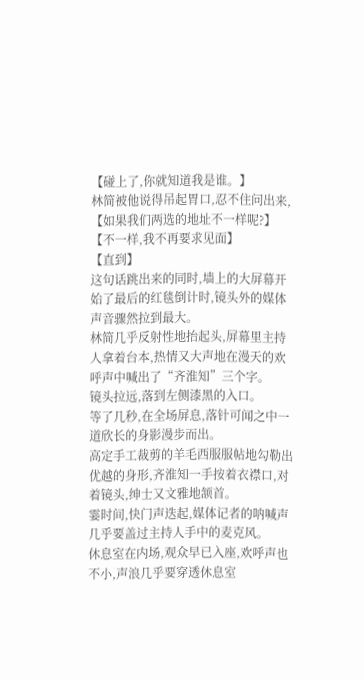【碰上了,你就知道我是谁。】
林简被他说得吊起胃口,忍不住问出来,【如果我们两选的地址不一样呢?】
【不一样,我不再要求见面】
【直到】
这句话跳出来的同时,墙上的大屏幕开始了最后的红毯倒计时,镜头外的媒体声音骤然拉到最大。
林简几乎反射性地抬起头,屏幕里主持人拿着台本,热情又大声地在漫天的欢呼声中喊出了“齐淮知”三个字。
镜头拉远,落到左侧漆黑的入口。
等了几秒,在全场屏息,落针可闻之中一道欣长的身影漫步而出。
高定手工裁剪的羊毛西服服帖地勾勒出优越的身形,齐淮知一手按着衣襟口,对着镜头,绅士又文雅地颔首。
霎时间,快门声迭起,媒体记者的呐喊声几乎要盖过主持人手中的麦克风。
休息室在内场,观众早已入座,欢呼声也不小,声浪几乎要穿透休息室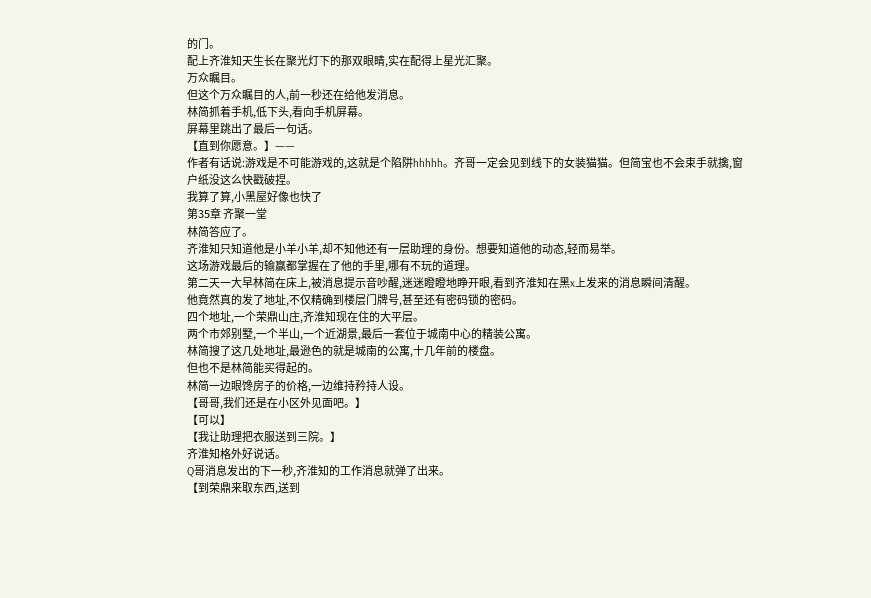的门。
配上齐淮知天生长在聚光灯下的那双眼睛,实在配得上星光汇聚。
万众瞩目。
但这个万众瞩目的人,前一秒还在给他发消息。
林简抓着手机,低下头,看向手机屏幕。
屏幕里跳出了最后一句话。
【直到你愿意。】——
作者有话说:游戏是不可能游戏的,这就是个陷阱hhhhh。齐哥一定会见到线下的女装猫猫。但简宝也不会束手就擒,窗户纸没这么快戳破捏。
我算了算,小黑屋好像也快了
第35章 齐聚一堂
林简答应了。
齐淮知只知道他是小羊小羊,却不知他还有一层助理的身份。想要知道他的动态,轻而易举。
这场游戏最后的输赢都掌握在了他的手里,哪有不玩的道理。
第二天一大早林简在床上,被消息提示音吵醒,迷迷瞪瞪地睁开眼,看到齐淮知在黑x上发来的消息瞬间清醒。
他竟然真的发了地址,不仅精确到楼层门牌号,甚至还有密码锁的密码。
四个地址,一个荣鼎山庄,齐淮知现在住的大平层。
两个市郊别墅,一个半山,一个近湖景,最后一套位于城南中心的精装公寓。
林简搜了这几处地址,最逊色的就是城南的公寓,十几年前的楼盘。
但也不是林简能买得起的。
林简一边眼馋房子的价格,一边维持矜持人设。
【哥哥,我们还是在小区外见面吧。】
【可以】
【我让助理把衣服送到三院。】
齐淮知格外好说话。
Q哥消息发出的下一秒,齐淮知的工作消息就弹了出来。
【到荣鼎来取东西,送到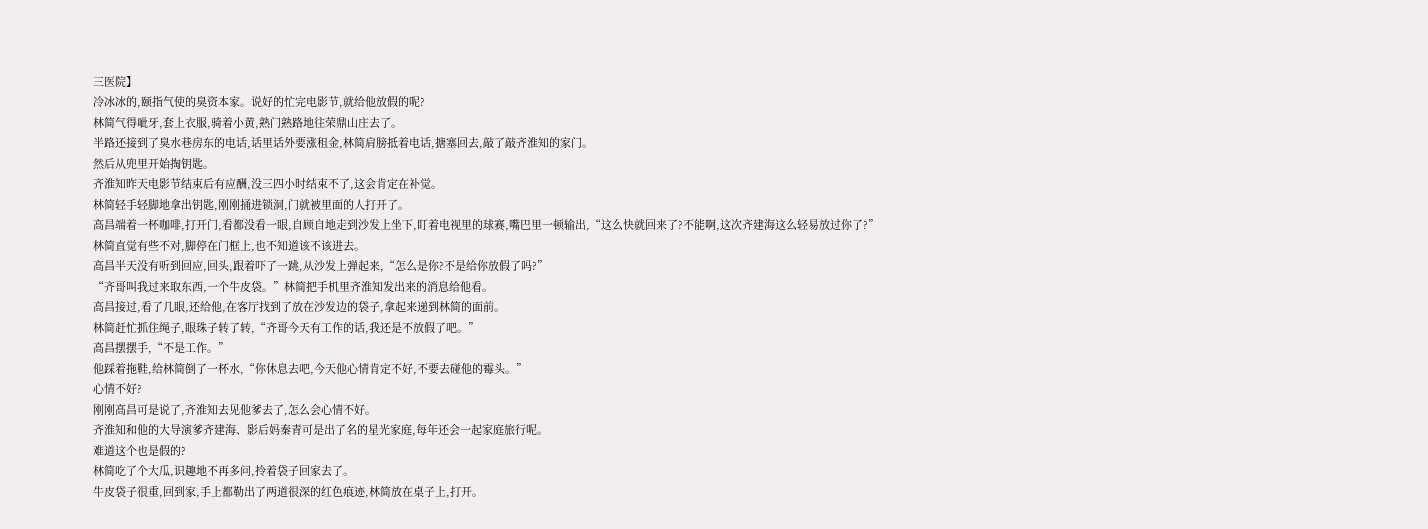三医院】
冷冰冰的,颐指气使的臭资本家。说好的忙完电影节,就给他放假的呢?
林简气得呲牙,套上衣服,骑着小黄,熟门熟路地往荣鼎山庄去了。
半路还接到了臭水巷房东的电话,话里话外要涨租金,林简肩膀抵着电话,搪塞回去,敲了敲齐淮知的家门。
然后从兜里开始掏钥匙。
齐淮知昨天电影节结束后有应酬,没三四小时结束不了,这会肯定在补觉。
林简轻手轻脚地拿出钥匙,刚刚捅进锁洞,门就被里面的人打开了。
高昌端着一杯咖啡,打开门,看都没看一眼,自顾自地走到沙发上坐下,盯着电视里的球赛,嘴巴里一顿输出,“这么快就回来了?不能啊,这次齐建海这么轻易放过你了?”
林简直觉有些不对,脚停在门框上,也不知道该不该进去。
高昌半天没有听到回应,回头,跟着吓了一跳,从沙发上弹起来,“怎么是你?不是给你放假了吗?”
“齐哥叫我过来取东西,一个牛皮袋。”林简把手机里齐淮知发出来的消息给他看。
高昌接过,看了几眼,还给他,在客厅找到了放在沙发边的袋子,拿起来递到林简的面前。
林简赶忙抓住绳子,眼珠子转了转,“齐哥今天有工作的话,我还是不放假了吧。”
高昌摆摆手,“不是工作。”
他踩着拖鞋,给林简倒了一杯水,“你休息去吧,今天他心情肯定不好,不要去碰他的霉头。”
心情不好?
刚刚高昌可是说了,齐淮知去见他爹去了,怎么会心情不好。
齐淮知和他的大导演爹齐建海、影后妈秦青可是出了名的星光家庭,每年还会一起家庭旅行呢。
难道这个也是假的?
林简吃了个大瓜,识趣地不再多问,拎着袋子回家去了。
牛皮袋子很重,回到家,手上都勒出了两道很深的红色痕迹,林简放在桌子上,打开。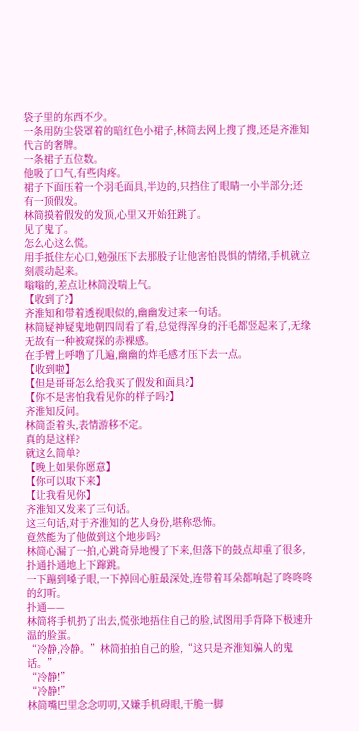袋子里的东西不少。
一条用防尘袋罩着的暗红色小裙子,林简去网上搜了搜,还是齐淮知代言的奢牌。
一条裙子五位数。
他吸了口气,有些肉疼。
裙子下面压着一个羽毛面具,半边的,只挡住了眼睛一小半部分;还有一顶假发。
林简摸着假发的发顶,心里又开始狂跳了。
见了鬼了。
怎么心这么慌。
用手抵住左心口,勉强压下去那股子让他害怕畏惧的情绪,手机就立刻震动起来。
嗡嗡的,差点让林简没喘上气。
【收到了?】
齐淮知和带着透视眼似的,幽幽发过来一句话。
林简疑神疑鬼地朝四周看了看,总觉得浑身的汗毛都竖起来了,无缘无故有一种被窥探的赤裸感。
在手臂上呼噜了几遍,幽幽的炸毛感才压下去一点。
【收到啦】
【但是哥哥怎么给我买了假发和面具?】
【你不是害怕我看见你的样子吗?】
齐淮知反问。
林简歪着头,表情游移不定。
真的是这样?
就这么简单?
【晚上如果你愿意】
【你可以取下来】
【让我看见你】
齐淮知又发来了三句话。
这三句话,对于齐淮知的艺人身份,堪称恐怖。
竟然能为了他做到这个地步吗?
林简心漏了一拍,心跳奇异地慢了下来,但落下的鼓点却重了很多,扑通扑通地上下蹿跳。
一下蹦到嗓子眼,一下掉回心脏最深处,连带着耳朵都响起了咚咚咚的幻听。
扑通——
林简将手机扔了出去,慌张地捂住自己的脸,试图用手背降下极速升温的脸蛋。
“冷静,冷静。”林简拍拍自己的脸,“这只是齐淮知骗人的鬼话。”
“冷静!”
“冷静!”
林简嘴巴里念念叨叨,又嫌手机碍眼,干脆一脚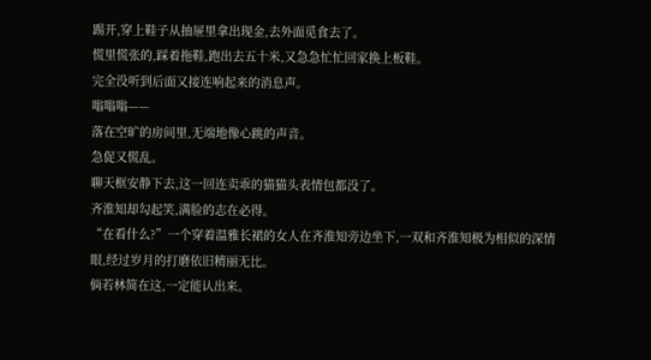踢开,穿上鞋子从抽屉里拿出现金,去外面觅食去了。
慌里慌张的,踩着拖鞋,跑出去五十米,又急急忙忙回家换上板鞋。
完全没听到后面又接连响起来的消息声。
嗡嗡嗡——
落在空旷的房间里,无端地像心跳的声音。
急促又慌乱。
聊天框安静下去,这一回连卖乖的猫猫头表情包都没了。
齐淮知却勾起笑,满脸的志在必得。
“在看什么?”一个穿着温雅长裙的女人在齐淮知旁边坐下,一双和齐淮知极为相似的深情眼,经过岁月的打磨依旧精丽无比。
倘若林简在这,一定能认出来。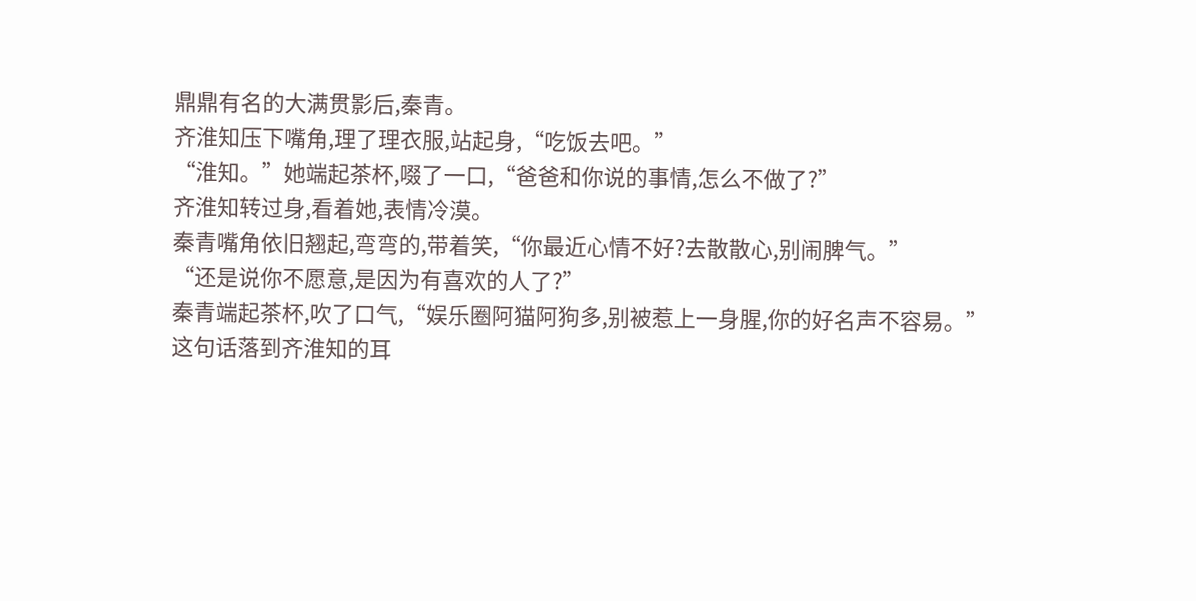鼎鼎有名的大满贯影后,秦青。
齐淮知压下嘴角,理了理衣服,站起身,“吃饭去吧。”
“淮知。”她端起茶杯,啜了一口,“爸爸和你说的事情,怎么不做了?”
齐淮知转过身,看着她,表情冷漠。
秦青嘴角依旧翘起,弯弯的,带着笑,“你最近心情不好?去散散心,别闹脾气。”
“还是说你不愿意,是因为有喜欢的人了?”
秦青端起茶杯,吹了口气,“娱乐圈阿猫阿狗多,别被惹上一身腥,你的好名声不容易。”
这句话落到齐淮知的耳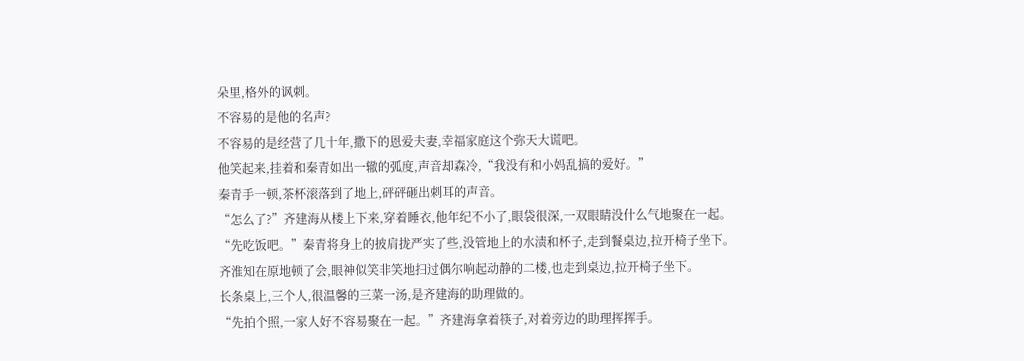朵里,格外的讽刺。
不容易的是他的名声?
不容易的是经营了几十年,撒下的恩爱夫妻,幸福家庭这个弥天大谎吧。
他笑起来,挂着和秦青如出一辙的弧度,声音却森冷,“我没有和小妈乱搞的爱好。”
秦青手一顿,茶杯滚落到了地上,砰砰砸出刺耳的声音。
“怎么了?”齐建海从楼上下来,穿着睡衣,他年纪不小了,眼袋很深,一双眼睛没什么气地聚在一起。
“先吃饭吧。”秦青将身上的披肩拢严实了些,没管地上的水渍和杯子,走到餐桌边,拉开椅子坐下。
齐淮知在原地顿了会,眼神似笑非笑地扫过偶尔响起动静的二楼,也走到桌边,拉开椅子坐下。
长条桌上,三个人,很温馨的三菜一汤,是齐建海的助理做的。
“先拍个照,一家人好不容易聚在一起。”齐建海拿着筷子,对着旁边的助理挥挥手。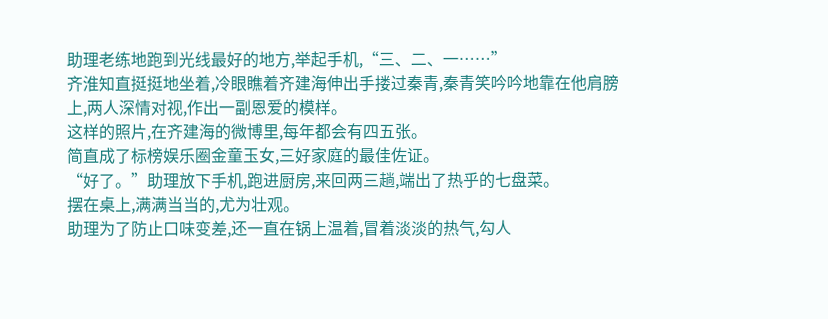助理老练地跑到光线最好的地方,举起手机,“三、二、一……”
齐淮知直挺挺地坐着,冷眼瞧着齐建海伸出手搂过秦青,秦青笑吟吟地靠在他肩膀上,两人深情对视,作出一副恩爱的模样。
这样的照片,在齐建海的微博里,每年都会有四五张。
简直成了标榜娱乐圈金童玉女,三好家庭的最佳佐证。
“好了。”助理放下手机,跑进厨房,来回两三趟,端出了热乎的七盘菜。
摆在桌上,满满当当的,尤为壮观。
助理为了防止口味变差,还一直在锅上温着,冒着淡淡的热气,勾人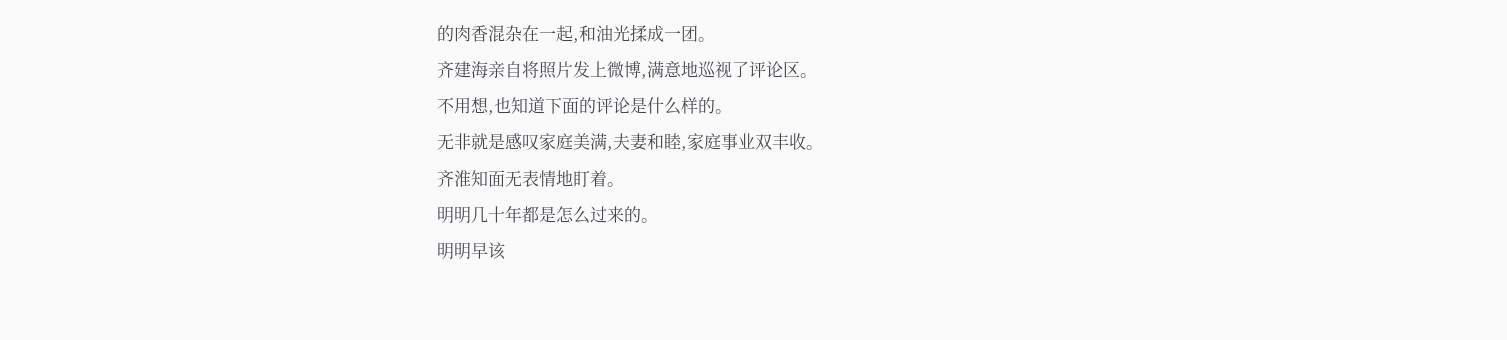的肉香混杂在一起,和油光揉成一团。
齐建海亲自将照片发上微博,满意地巡视了评论区。
不用想,也知道下面的评论是什么样的。
无非就是感叹家庭美满,夫妻和睦,家庭事业双丰收。
齐淮知面无表情地盯着。
明明几十年都是怎么过来的。
明明早该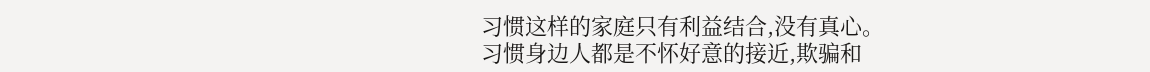习惯这样的家庭只有利益结合,没有真心。
习惯身边人都是不怀好意的接近,欺骗和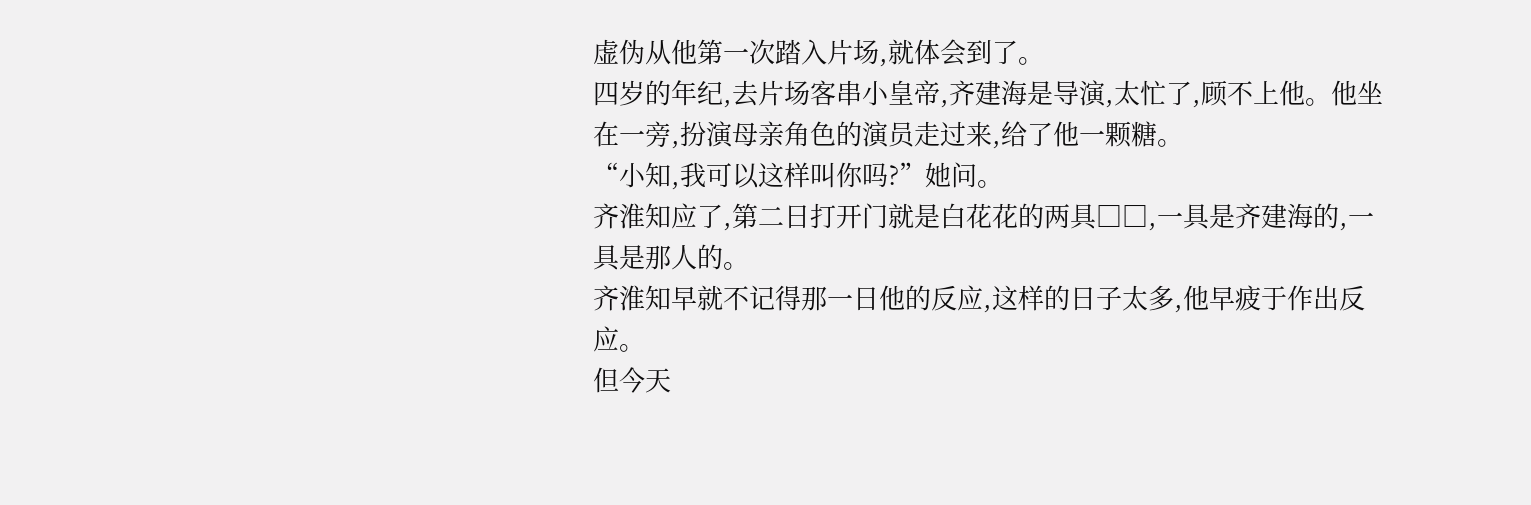虚伪从他第一次踏入片场,就体会到了。
四岁的年纪,去片场客串小皇帝,齐建海是导演,太忙了,顾不上他。他坐在一旁,扮演母亲角色的演员走过来,给了他一颗糖。
“小知,我可以这样叫你吗?”她问。
齐淮知应了,第二日打开门就是白花花的两具□□,一具是齐建海的,一具是那人的。
齐淮知早就不记得那一日他的反应,这样的日子太多,他早疲于作出反应。
但今天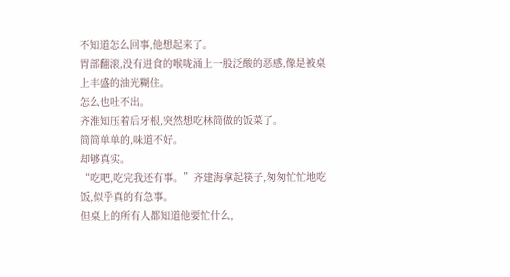不知道怎么回事,他想起来了。
胃部翻滚,没有进食的喉咙涌上一股泛酸的恶感,像是被桌上丰盛的油光糊住。
怎么也吐不出。
齐淮知压着后牙根,突然想吃林简做的饭菜了。
简简单单的,味道不好。
却够真实。
“吃吧,吃完我还有事。”齐建海拿起筷子,匆匆忙忙地吃饭,似乎真的有急事。
但桌上的所有人都知道他要忙什么,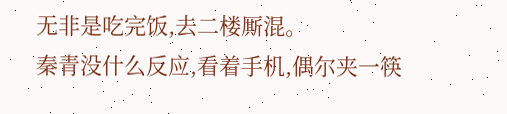无非是吃完饭,去二楼厮混。
秦青没什么反应,看着手机,偶尔夹一筷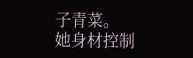子青菜。
她身材控制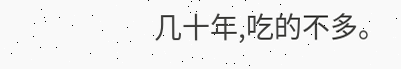几十年,吃的不多。